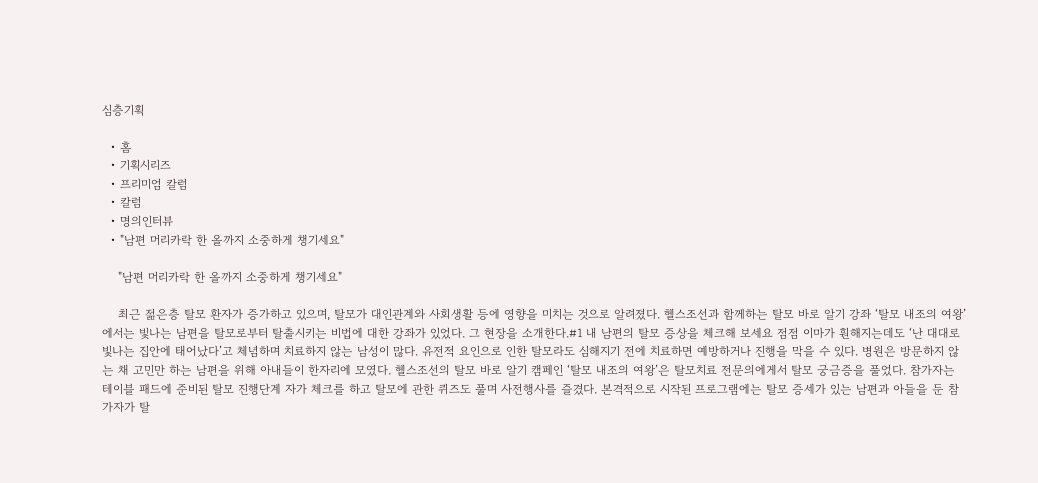심층기획

  • 홈
  • 기획시리즈
  • 프리미엄 칼럼
  • 칼럼
  • 명의인터뷰
  • "남편 머리카락 한 올까지 소중하게 챙기세요"

    "남편 머리카락 한 올까지 소중하게 챙기세요"

    최근 젊은층 탈모 환자가 증가하고 있으며, 탈모가 대인관계와 사회생활 등에 영향을 미치는 것으로 알려졌다. 헬스조선과 함께하는 탈모 바로 알기 강좌 ‘탈모 내조의 여왕’에서는 빛나는 남편을 탈모로부터 탈출시키는 비법에 대한 강좌가 있었다. 그 현장을 소개한다.#1 내 남편의 탈모 증상을 체크해 보세요 점점 이마가 훤해지는데도 ‘난 대대로 빛나는 집안에 태어났다’고 체념하며 치료하지 않는 남성이 많다. 유전적 요인으로 인한 탈모라도 심해지기 전에 치료하면 예방하거나 진행을 막을 수 있다. 병원은 방문하지 않는 채 고민만 하는 남편을 위해 아내들이 한자리에 모였다. 헬스조선의 탈모 바로 알기 캠페인 ‘탈모 내조의 여왕’은 탈모치료 전문의에게서 탈모 궁금증을 풀었다. 참가자는 테이블 패드에 준비된 탈모 진행단계 자가 체크를 하고 탈모에 관한 퀴즈도 풀며 사전행사를 즐겼다. 본격적으로 시작된 프로그램에는 탈모 증세가 있는 남편과 아들을 둔 참가자가 탈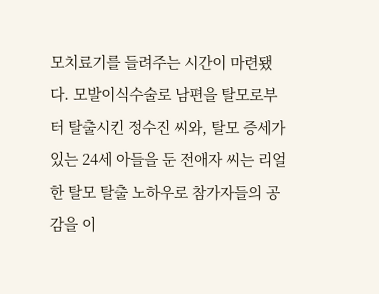모치료기를 들려주는 시간이 마련됐다. 모발이식수술로 남편을 탈모로부터 탈출시킨 정수진 씨와, 탈모 증세가 있는 24세 아들을 둔 전애자 씨는 리얼한 탈모 탈출 노하우로 참가자들의 공감을 이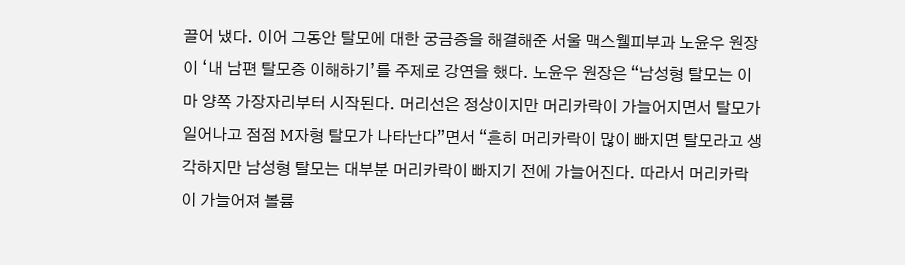끌어 냈다. 이어 그동안 탈모에 대한 궁금증을 해결해준 서울 맥스웰피부과 노윤우 원장이 ‘내 남편 탈모증 이해하기’를 주제로 강연을 했다. 노윤우 원장은 “남성형 탈모는 이마 양쪽 가장자리부터 시작된다. 머리선은 정상이지만 머리카락이 가늘어지면서 탈모가 일어나고 점점 M자형 탈모가 나타난다”면서 “흔히 머리카락이 많이 빠지면 탈모라고 생각하지만 남성형 탈모는 대부분 머리카락이 빠지기 전에 가늘어진다. 따라서 머리카락이 가늘어져 볼륨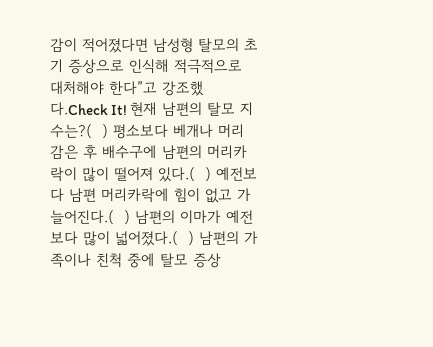감이 적어졌다면 남성형 탈모의 초기 증상으로 인식해 적극적으로 대처해야 한다”고 강조했다.Check It! 현재 남편의 탈모 지수는?(  ) 평소보다 베개나 머리 감은 후 배수구에 남편의 머리카락이 많이 떨어져 있다.(  ) 예전보다 남편 머리카락에 힘이 없고 가늘어진다.(  ) 남편의 이마가 예전보다 많이 넓어졌다.(  ) 남편의 가족이나 친척 중에 탈모 증상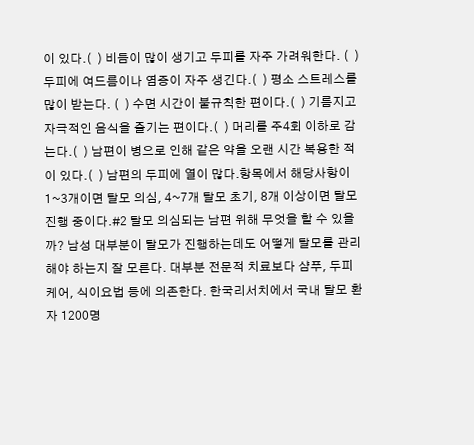이 있다.(  ) 비듬이 많이 생기고 두피를 자주 가려워한다. (  ) 두피에 여드름이나 염증이 자주 생긴다.(  ) 평소 스트레스를 많이 받는다. (  ) 수면 시간이 불규칙한 편이다.(  ) 기름지고 자극적인 음식을 즐기는 편이다.(  ) 머리를 주4회 이하로 감는다.(  ) 남편이 병으로 인해 같은 약을 오랜 시간 복용한 적이 있다.(  ) 남편의 두피에 열이 많다.항목에서 해당사항이 1~3개이면 탈모 의심, 4~7개 탈모 초기, 8개 이상이면 탈모 진행 중이다.#2 탈모 의심되는 남편 위해 무엇을 할 수 있을까? 남성 대부분이 탈모가 진행하는데도 어떻게 탈모를 관리해야 하는지 잘 모른다. 대부분 전문적 치료보다 샴푸, 두피케어, 식이요법 등에 의존한다. 한국리서치에서 국내 탈모 환자 1200명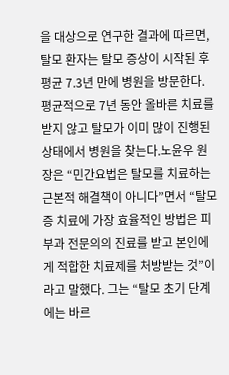을 대상으로 연구한 결과에 따르면, 탈모 환자는 탈모 증상이 시작된 후 평균 7.3년 만에 병원을 방문한다. 평균적으로 7년 동안 올바른 치료를 받지 않고 탈모가 이미 많이 진행된 상태에서 병원을 찾는다.노윤우 원장은 “민간요법은 탈모를 치료하는 근본적 해결책이 아니다”면서 “탈모증 치료에 가장 효율적인 방법은 피부과 전문의의 진료를 받고 본인에게 적합한 치료제를 처방받는 것”이라고 말했다. 그는 “탈모 초기 단계에는 바르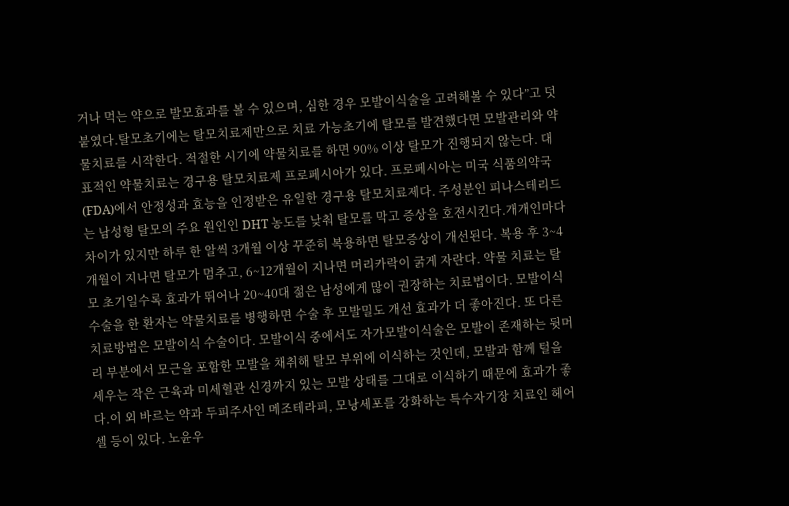거나 먹는 약으로 발모효과를 볼 수 있으며, 심한 경우 모발이식술을 고려해볼 수 있다”고 덧붙였다.탈모초기에는 탈모치료제만으로 치료 가능초기에 탈모를 발견했다면 모발관리와 약물치료를 시작한다. 적절한 시기에 약물치료를 하면 90% 이상 탈모가 진행되지 않는다. 대표적인 약물치료는 경구용 탈모치료제 프로페시아가 있다. 프로페시아는 미국 식품의약국(FDA)에서 안정성과 효능을 인정받은 유일한 경구용 탈모치료제다. 주성분인 피나스테리드는 남성형 탈모의 주요 원인인 DHT 농도를 낮춰 탈모를 막고 증상을 호전시킨다.개개인마다 차이가 있지만 하루 한 알씩 3개월 이상 꾸준히 복용하면 탈모증상이 개선된다. 복용 후 3~4개월이 지나면 탈모가 멈추고, 6~12개월이 지나면 머리카락이 굵게 자란다. 약물 치료는 탈모 초기일수록 효과가 뛰어나 20~40대 젊은 남성에게 많이 권장하는 치료법이다. 모발이식 수술을 한 환자는 약물치료를 병행하면 수술 후 모발밀도 개선 효과가 더 좋아진다. 또 다른 치료방법은 모발이식 수술이다. 모발이식 중에서도 자가모발이식술은 모발이 존재하는 뒷머리 부분에서 모근을 포함한 모발을 채취해 탈모 부위에 이식하는 것인데, 모발과 함께 털을 세우는 작은 근육과 미세혈관 신경까지 있는 모발 상태를 그대로 이식하기 때문에 효과가 좋다.이 외 바르는 약과 두피주사인 메조테라피, 모낭세포를 강화하는 특수자기장 치료인 헤어셀 등이 있다. 노윤우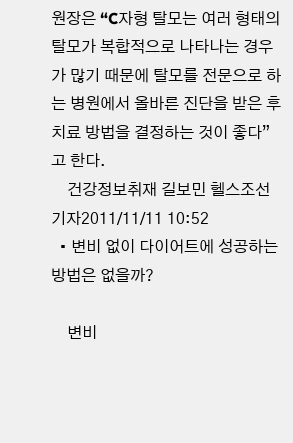원장은 “C자형 탈모는 여러 형태의 탈모가 복합적으로 나타나는 경우가 많기 때문에 탈모를 전문으로 하는 병원에서 올바른 진단을 받은 후 치료 방법을 결정하는 것이 좋다”고 한다.
    건강정보취재 길보민 헬스조선 기자2011/11/11 10:52
  • 변비 없이 다이어트에 성공하는 방법은 없을까?

    변비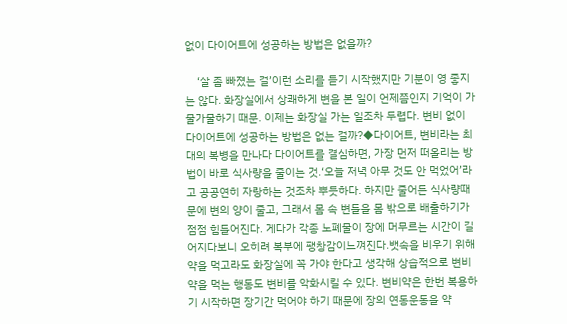없이 다이어트에 성공하는 방법은 없을까?

    ‘살 좀 빠졌는 걸’이런 소리를 듣기 시작했지만 기분이 영 좋지는 않다. 화장실에서 상쾌하게 변을 본 일이 언제쯤인지 기억이 가물가물하기 때문. 이제는 화장실 가는 일조차 두렵다. 변비 없이 다이어트에 성공하는 방법은 없는 걸까?◆다이어트, 변비라는 최대의 복병을 만나다 다이어트를 결심하면, 가장 먼저 떠올리는 방법이 바로 식사량을 줄이는 것.‘오늘 저녁 아무 것도 안 먹었어’라고 공공연히 자랑하는 것조차 뿌듯하다. 하지만 줄어든 식사량때문에 변의 양이 줄고, 그래서 몸 속 변들을 몸 밖으로 배출하기가 점점 힘들어진다. 게다가 각종 노폐물이 장에 머무르는 시간이 길어지다보니 오히려 복부에 팽창감이느껴진다.뱃속을 비우기 위해 약을 먹고라도 화장실에 꼭 가야 한다고 생각해 상습적으로 변비 약을 먹는 행동도 변비를 악화시킬 수 있다. 변비약은 한번 복용하기 시작하면 장기간 먹어야 하기 때문에 장의 연동운동을 약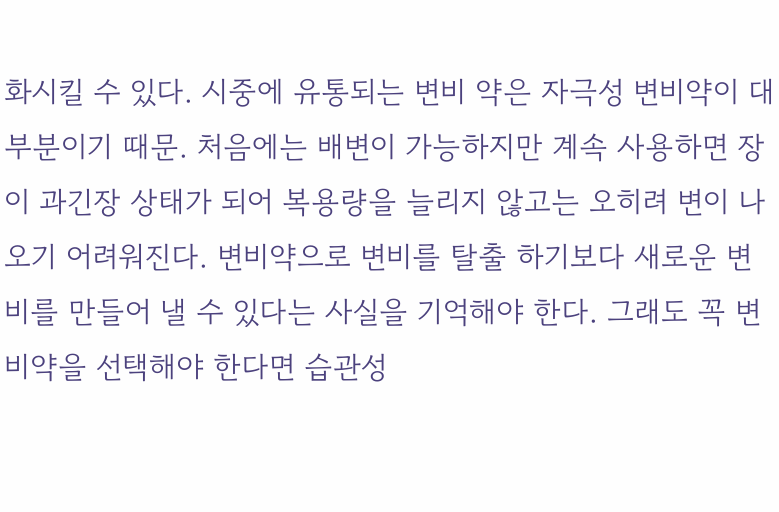화시킬 수 있다. 시중에 유통되는 변비 약은 자극성 변비약이 대부분이기 때문. 처음에는 배변이 가능하지만 계속 사용하면 장이 과긴장 상태가 되어 복용량을 늘리지 않고는 오히려 변이 나오기 어려워진다. 변비약으로 변비를 탈출 하기보다 새로운 변비를 만들어 낼 수 있다는 사실을 기억해야 한다. 그래도 꼭 변비약을 선택해야 한다면 습관성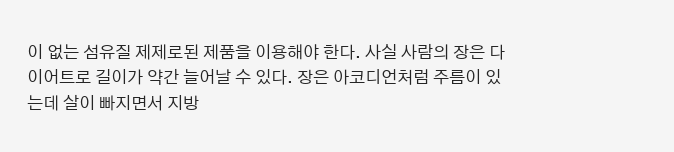이 없는 섬유질 제제로된 제품을 이용해야 한다. 사실 사람의 장은 다이어트로 길이가 약간 늘어날 수 있다. 장은 아코디언처럼 주름이 있는데 살이 빠지면서 지방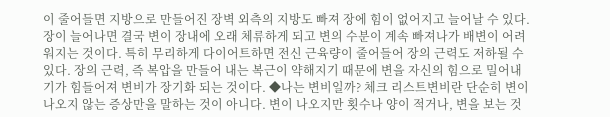이 줄어들면 지방으로 만들어진 장벽 외측의 지방도 빠져 장에 힘이 없어지고 늘어날 수 있다. 장이 늘어나면 결국 변이 장내에 오래 체류하게 되고 변의 수분이 계속 빠져나가 배변이 어려워지는 것이다. 특히 무리하게 다이어트하면 전신 근육량이 줄어들어 장의 근력도 저하될 수 있다. 장의 근력, 즉 복압을 만들어 내는 복근이 약해지기 때문에 변을 자신의 힘으로 밀어내기가 힘들어져 변비가 장기화 되는 것이다. ◆나는 변비일까? 체크 리스트변비란 단순히 변이 나오지 않는 증상만을 말하는 것이 아니다. 변이 나오지만 횟수나 양이 적거나, 변을 보는 것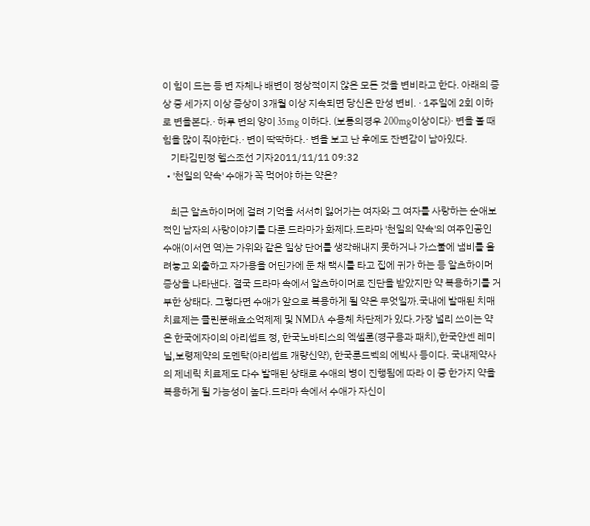이 힘이 드는 등 변 자체나 배변이 정상적이지 않은 모든 것을 변비라고 한다. 아래의 증상 중 세가지 이상 증상이 3개월 이상 지속되면 당신은 만성 변비. · 1주일에 2회 이하로 변을본다.· 하루 변의 양이 35mg 이하다. (보통의경우 200mg이상이다)· 변을 볼 때 힘을 많이 줘야한다.· 변이 딱딱하다.· 변을 보고 난 후에도 잔변감이 남아있다.
    기타김민정 헬스조선 기자2011/11/11 09:32
  • '천일의 약속' 수애가 꼭 먹어야 하는 약은?

    최근 알츠하이머에 걸려 기억을 서서히 잃어가는 여자와 그 여자를 사랑하는 순애보적인 남자의 사랑이야기를 다룬 드라마가 화제다.드라마 '천일의 약속'의 여주인공인 수애(이서연 역)는 가위와 같은 일상 단어를 생각해내지 못하거나 가스불에 냄비를 올려놓고 외출하고 자가용을 어딘가에 둔 채 택시를 타고 집에 귀가 하는 등 알츠하이머 증상을 나타낸다. 결국 드라마 속에서 알츠하이머로 진단을 받았지만 약 복용하기를 거부한 상태다. 그렇다면 수애가 앞으로 복용하게 될 약은 무엇일까.국내에 발매된 치매 치료제는 콜린분해효소억제제 및 NMDA 수용체 차단제가 있다.가장 널리 쓰이는 약은 한국에자이의 아리셉트 정, 한국노바티스의 엑셀론(경구용과 패치),한국얀센 레미닐,보령제약의 도멘탁(아리셉트 개량신약), 한국룬드벡의 에빅사 등이다. 국내제약사의 제네릭 치료제도 다수 발매된 상태로 수애의 병이 진행됨에 따라 이 중 한가지 약을 복용하게 될 가능성이 높다.드라마 속에서 수애가 자신이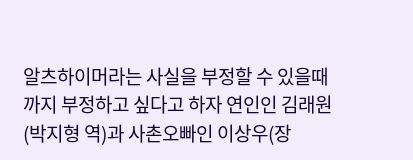알츠하이머라는 사실을 부정할 수 있을때까지 부정하고 싶다고 하자 연인인 김래원(박지형 역)과 사촌오빠인 이상우(장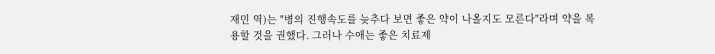재민 역)는 "병의 진행속도를 늦추다 보면 좋은 약이 나올지도 모른다"라며 약을 복용할 것을 권했다. 그러나 수애는 좋은 치료제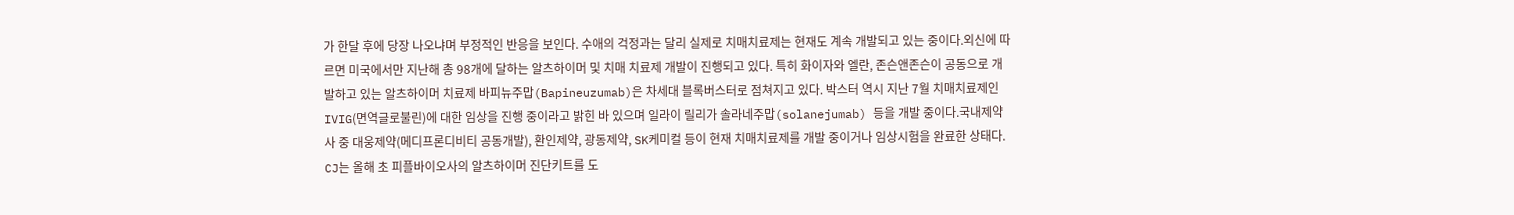가 한달 후에 당장 나오냐며 부정적인 반응을 보인다. 수애의 걱정과는 달리 실제로 치매치료제는 현재도 계속 개발되고 있는 중이다.외신에 따르면 미국에서만 지난해 총 98개에 달하는 알츠하이머 및 치매 치료제 개발이 진행되고 있다. 특히 화이자와 엘란, 존슨앤존슨이 공동으로 개발하고 있는 알츠하이머 치료제 바피뉴주맙(Bapineuzumab)은 차세대 블록버스터로 점쳐지고 있다. 박스터 역시 지난 7월 치매치료제인 IVIG(면역글로불린)에 대한 임상을 진행 중이라고 밝힌 바 있으며 일라이 릴리가 솔라네주맙(solanejumab) 등을 개발 중이다.국내제약사 중 대웅제약(메디프론디비티 공동개발), 환인제약, 광동제약, SK케미컬 등이 현재 치매치료제를 개발 중이거나 임상시험을 완료한 상태다. CJ는 올해 초 피플바이오사의 알츠하이머 진단키트를 도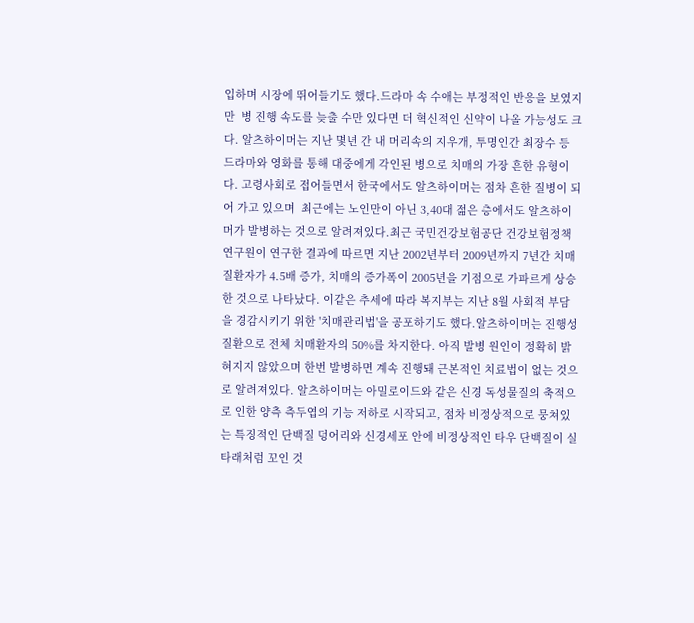입하며 시장에 뛰어들기도 했다.드라마 속 수애는 부정적인 반응을 보였지만  병 진행 속도를 늦출 수만 있다면 더 혁신적인 신약이 나올 가능성도 크다. 알츠하이머는 지난 몇년 간 내 머리속의 지우개, 투명인간 최장수 등 드라마와 영화를 통해 대중에게 각인된 병으로 치매의 가장 흔한 유형이다. 고령사회로 접어들면서 한국에서도 알츠하이머는 점차 흔한 질병이 되어 가고 있으며  최근에는 노인만이 아닌 3,40대 젊은 층에서도 알츠하이머가 발병하는 것으로 알려져있다.최근 국민건강보험공단 건강보험정책연구원이 연구한 결과에 따르면 지난 2002년부터 2009년까지 7년간 치매 질환자가 4.5배 증가, 치매의 증가폭이 2005년을 기점으로 가파르게 상승한 것으로 나타났다. 이같은 추세에 따라 복지부는 지난 8월 사회적 부담을 경감시키기 위한 '치매관리법'을 공포하기도 했다.알츠하이머는 진행성 질환으로 전체 치매환자의 50%를 차지한다. 아직 발병 원인이 정확히 밝혀지지 않았으며 한번 발병하면 계속 진행돼 근본적인 치료법이 없는 것으로 알려져있다. 알츠하이머는 아밀로이드와 같은 신경 독성물질의 축적으로 인한 양측 측두엽의 기능 저하로 시작되고, 점차 비정상적으로 뭉쳐있는 특징적인 단백질 덩어리와 신경세포 안에 비정상적인 타우 단백질이 실타래처럼 꼬인 것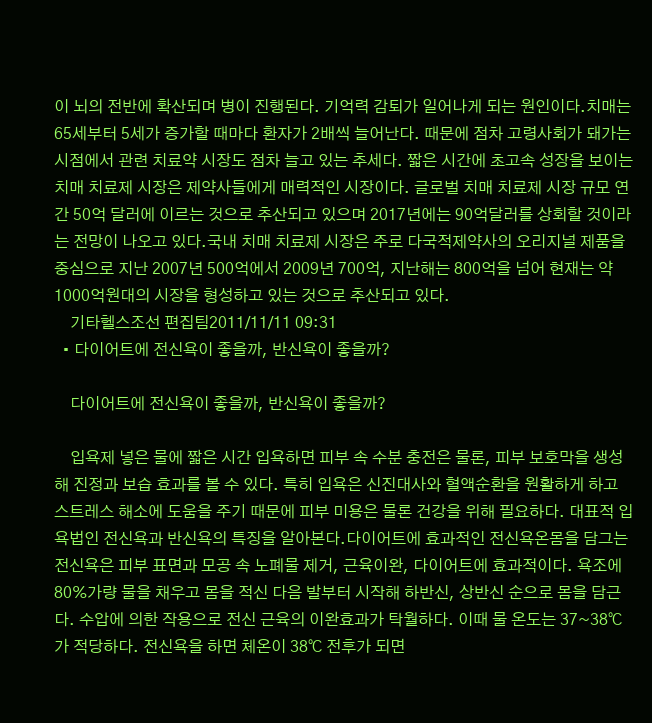이 뇌의 전반에 확산되며 병이 진행된다. 기억력 감퇴가 일어나게 되는 원인이다.치매는 65세부터 5세가 증가할 때마다 환자가 2배씩 늘어난다. 때문에 점차 고령사회가 돼가는 시점에서 관련 치료약 시장도 점차 늘고 있는 추세다. 짧은 시간에 초고속 성장을 보이는 치매 치료제 시장은 제약사들에게 매력적인 시장이다. 글로벌 치매 치료제 시장 규모 연간 50억 달러에 이르는 것으로 추산되고 있으며 2017년에는 90억달러를 상회할 것이라는 전망이 나오고 있다.국내 치매 치료제 시장은 주로 다국적제약사의 오리지널 제품을 중심으로 지난 2007년 500억에서 2009년 700억, 지난해는 800억을 넘어 현재는 약 1000억원대의 시장을 형성하고 있는 것으로 추산되고 있다.
    기타헬스조선 편집팀2011/11/11 09:31
  • 다이어트에 전신욕이 좋을까, 반신욕이 좋을까?

    다이어트에 전신욕이 좋을까, 반신욕이 좋을까?

    입욕제 넣은 물에 짧은 시간 입욕하면 피부 속 수분 충전은 물론, 피부 보호막을 생성해 진정과 보습 효과를 볼 수 있다. 특히 입욕은 신진대사와 혈액순환을 원활하게 하고 스트레스 해소에 도움을 주기 때문에 피부 미용은 물론 건강을 위해 필요하다. 대표적 입욕법인 전신욕과 반신욕의 특징을 알아본다.다이어트에 효과적인 전신욕온몸을 담그는 전신욕은 피부 표면과 모공 속 노폐물 제거, 근육이완, 다이어트에 효과적이다. 욕조에 80%가량 물을 채우고 몸을 적신 다음 발부터 시작해 하반신, 상반신 순으로 몸을 담근다. 수압에 의한 작용으로 전신 근육의 이완효과가 탁월하다. 이때 물 온도는 37~38℃가 적당하다. 전신욕을 하면 체온이 38℃ 전후가 되면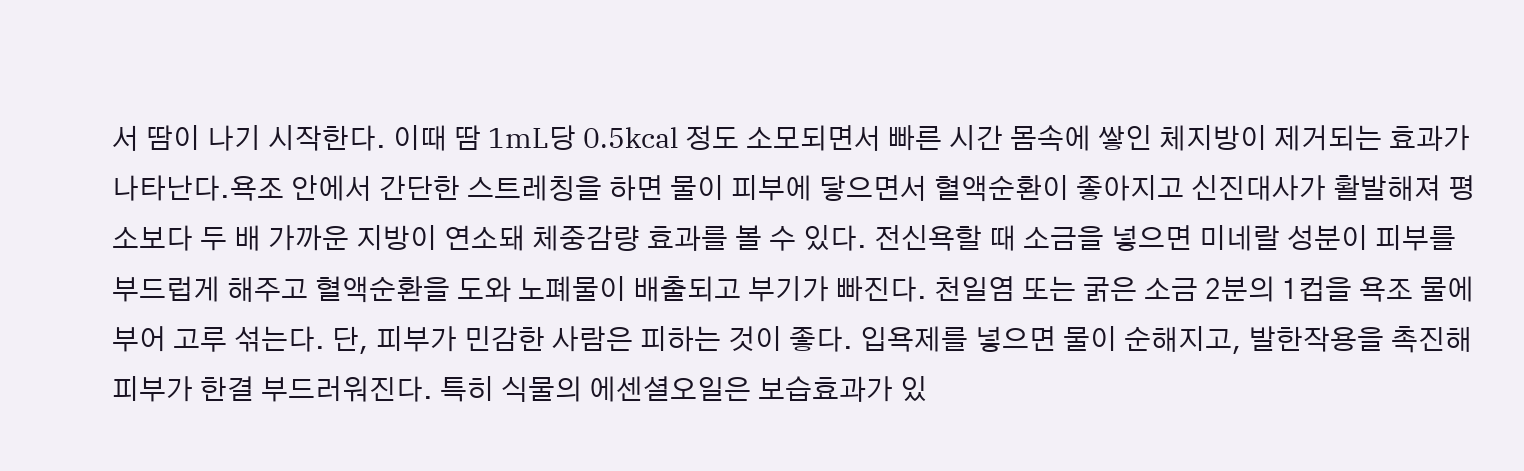서 땀이 나기 시작한다. 이때 땀 1mL당 0.5kcal 정도 소모되면서 빠른 시간 몸속에 쌓인 체지방이 제거되는 효과가 나타난다.욕조 안에서 간단한 스트레칭을 하면 물이 피부에 닿으면서 혈액순환이 좋아지고 신진대사가 활발해져 평소보다 두 배 가까운 지방이 연소돼 체중감량 효과를 볼 수 있다. 전신욕할 때 소금을 넣으면 미네랄 성분이 피부를 부드럽게 해주고 혈액순환을 도와 노폐물이 배출되고 부기가 빠진다. 천일염 또는 굵은 소금 2분의 1컵을 욕조 물에 부어 고루 섞는다. 단, 피부가 민감한 사람은 피하는 것이 좋다. 입욕제를 넣으면 물이 순해지고, 발한작용을 촉진해 피부가 한결 부드러워진다. 특히 식물의 에센셜오일은 보습효과가 있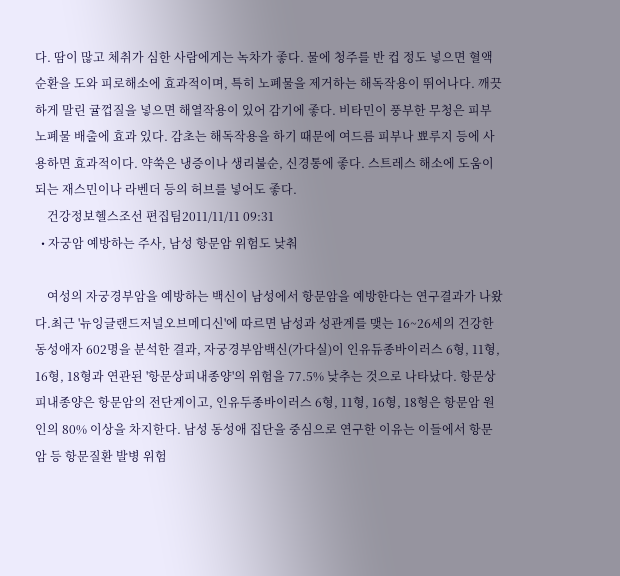다. 땀이 많고 체취가 심한 사람에게는 녹차가 좋다. 물에 청주를 반 컵 정도 넣으면 혈액순환을 도와 피로해소에 효과적이며, 특히 노폐물을 제거하는 해독작용이 뛰어나다. 깨끗하게 말린 귤껍질을 넣으면 해열작용이 있어 감기에 좋다. 비타민이 풍부한 무청은 피부 노폐물 배출에 효과 있다. 감초는 해독작용을 하기 때문에 여드름 피부나 뾰루지 등에 사용하면 효과적이다. 약쑥은 냉증이나 생리불순, 신경통에 좋다. 스트레스 해소에 도움이 되는 재스민이나 라벤더 등의 허브를 넣어도 좋다.
    건강정보헬스조선 편집팀2011/11/11 09:31
  • 자궁암 예방하는 주사, 남성 항문암 위험도 낮춰

    여성의 자궁경부암을 예방하는 백신이 남성에서 항문암을 예방한다는 연구결과가 나왔다.최근 '뉴잉글랜드저널오브메디신'에 따르면 남성과 성관계를 맺는 16~26세의 건강한 동성애자 602명을 분석한 결과, 자궁경부암백신(가다실)이 인유듀종바이러스 6형, 11형, 16형, 18형과 연관된 '항문상피내종양'의 위험을 77.5% 낮추는 것으로 나타났다. 항문상피내종양은 항문암의 전단계이고, 인유두종바이러스 6형, 11형, 16형, 18형은 항문암 원인의 80% 이상을 차지한다. 남성 동성애 집단을 중심으로 연구한 이유는 이들에서 항문암 등 항문질환 발병 위험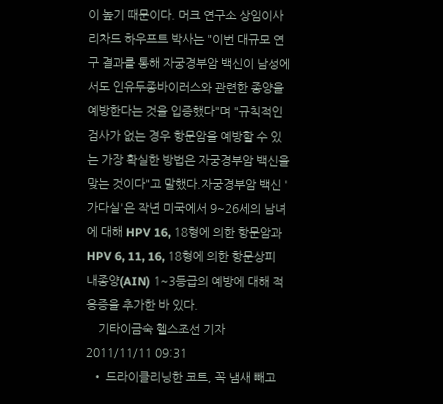이 높기 때문이다. 머크 연구소 상임이사 리차드 하우프트 박사는 "이번 대규모 연구 결과를 통해 자궁경부암 백신이 남성에서도 인유두종바이러스와 관련한 종양을 예방한다는 것을 입증했다"며 "규칙적인 검사가 없는 경우 항문암을 예방할 수 있는 가장 확실한 방법은 자궁경부암 백신을 맞는 것이다"고 말했다.자궁경부암 백신 '가다실'은 작년 미국에서 9~26세의 남녀에 대해 HPV 16, 18형에 의한 항문암과 HPV 6, 11, 16, 18형에 의한 항문상피내종양(AIN) 1~3등급의 예방에 대해 적응증을 추가한 바 있다.
    기타이금숙 헬스조선 기자2011/11/11 09:31
  • 드라이클리닝한 코트, 꼭 냄새 빼고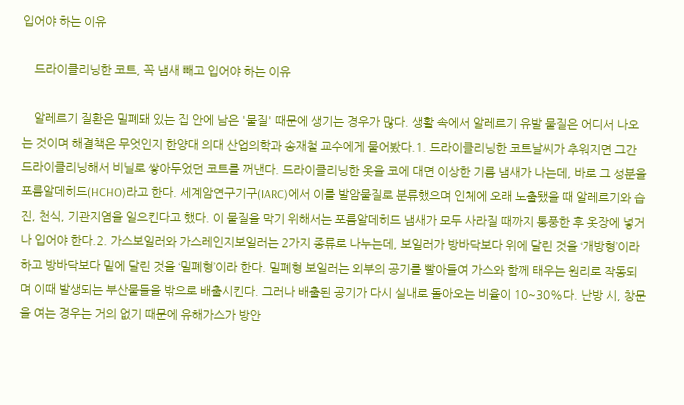입어야 하는 이유

    드라이클리닝한 코트, 꼭 냄새 빼고 입어야 하는 이유

    알레르기 질환은 밀폐돼 있는 집 안에 남은 '물질' 때문에 생기는 경우가 많다. 생활 속에서 알레르기 유발 물질은 어디서 나오는 것이며 해결책은 무엇인지 한양대 의대 산업의학과 송재철 교수에게 물어봤다.1. 드라이클리닝한 코트날씨가 추워지면 그간 드라이클리닝해서 비닐로 쌓아두었던 코트를 꺼낸다. 드라이클리닝한 옷을 코에 대면 이상한 기름 냄새가 나는데, 바로 그 성분을 포름알데히드(HCHO)라고 한다. 세계암연구기구(IARC)에서 이를 발암물질로 분류했으며 인체에 오래 노출됐을 때 알레르기와 습진, 천식, 기관지염을 일으킨다고 했다. 이 물질을 막기 위해서는 포름알데히드 냄새가 모두 사라질 때까지 통풍한 후 옷장에 넣거나 입어야 한다.2. 가스보일러와 가스레인지보일러는 2가지 종류로 나누는데, 보일러가 방바닥보다 위에 달린 것을 ‘개방형’이라 하고 방바닥보다 밑에 달린 것을 ‘밀폐형’이라 한다. 밀폐형 보일러는 외부의 공기를 빨아들여 가스와 함께 태우는 원리로 작동되며 이때 발생되는 부산물들을 밖으로 배출시킨다. 그러나 배출된 공기가 다시 실내로 돌아오는 비율이 10~30%다. 난방 시, 창문을 여는 경우는 거의 없기 때문에 유해가스가 방안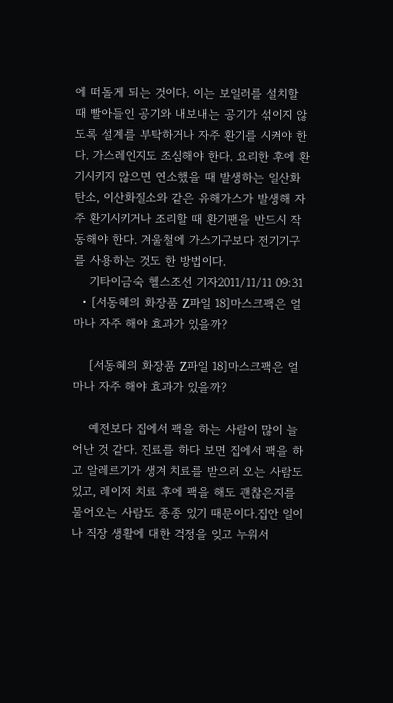에 떠돌게 되는 것이다. 이는 보일러를 설치할 때 빨아들인 공기와 내보내는 공기가 섞이지 않도록 설계를 부탁하거나 자주 환기를 시켜야 한다. 가스레인지도 조심해야 한다. 요리한 후에 환기시키지 않으면 연소했을 때 발생하는 일산화탄소, 이산화질소와 같은 유해가스가 발생해 자주 환기시키거나 조리할 때 환기팬을 반드시 작동해야 한다. 겨울철에 가스기구보다 전기기구를 사용하는 것도 한 방법이다.
    기타이금숙 헬스조선 기자2011/11/11 09:31
  • [서동혜의 화장품 Z파일 18]마스크팩은 얼마나 자주 해야 효과가 있을까?

    [서동혜의 화장품 Z파일 18]마스크팩은 얼마나 자주 해야 효과가 있을까?

    예전보다 집에서 팩을 하는 사람이 많이 늘어난 것 같다. 진료를 하다 보면 집에서 팩을 하고 알레르기가 생겨 치료를 받으러 오는 사람도 있고, 레이저 치료 후에 팩을 해도 괜찮은지를 물어오는 사람도 종종 있기 때문이다.집안 일이나 직장 생활에 대한 걱정을 잊고 누워서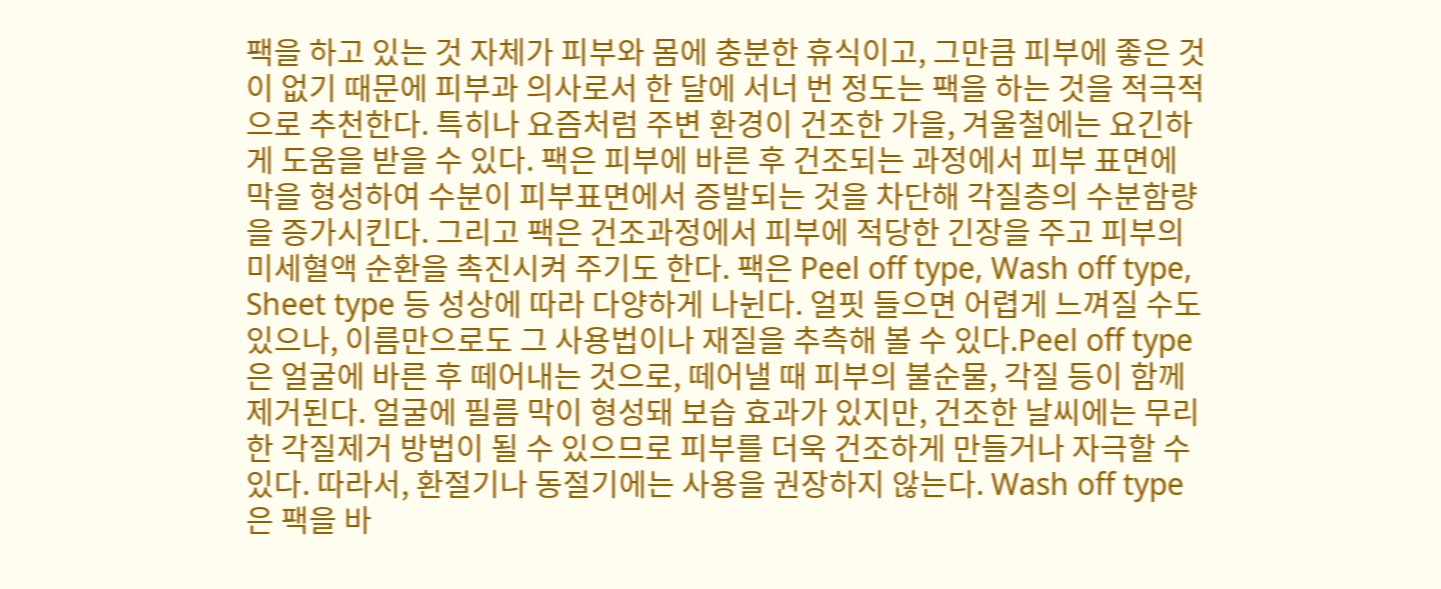팩을 하고 있는 것 자체가 피부와 몸에 충분한 휴식이고, 그만큼 피부에 좋은 것이 없기 때문에 피부과 의사로서 한 달에 서너 번 정도는 팩을 하는 것을 적극적으로 추천한다. 특히나 요즘처럼 주변 환경이 건조한 가을, 겨울철에는 요긴하게 도움을 받을 수 있다. 팩은 피부에 바른 후 건조되는 과정에서 피부 표면에 막을 형성하여 수분이 피부표면에서 증발되는 것을 차단해 각질층의 수분함량을 증가시킨다. 그리고 팩은 건조과정에서 피부에 적당한 긴장을 주고 피부의 미세혈액 순환을 촉진시켜 주기도 한다. 팩은 Peel off type, Wash off type, Sheet type 등 성상에 따라 다양하게 나뉜다. 얼핏 들으면 어렵게 느껴질 수도 있으나, 이름만으로도 그 사용법이나 재질을 추측해 볼 수 있다.Peel off type은 얼굴에 바른 후 떼어내는 것으로, 떼어낼 때 피부의 불순물, 각질 등이 함께 제거된다. 얼굴에 필름 막이 형성돼 보습 효과가 있지만, 건조한 날씨에는 무리한 각질제거 방법이 될 수 있으므로 피부를 더욱 건조하게 만들거나 자극할 수 있다. 따라서, 환절기나 동절기에는 사용을 권장하지 않는다. Wash off type은 팩을 바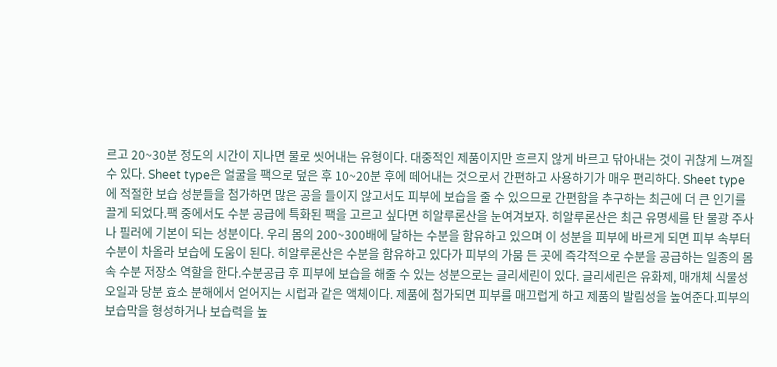르고 20~30분 정도의 시간이 지나면 물로 씻어내는 유형이다. 대중적인 제품이지만 흐르지 않게 바르고 닦아내는 것이 귀찮게 느껴질 수 있다. Sheet type은 얼굴을 팩으로 덮은 후 10~20분 후에 떼어내는 것으로서 간편하고 사용하기가 매우 편리하다. Sheet type에 적절한 보습 성분들을 첨가하면 많은 공을 들이지 않고서도 피부에 보습을 줄 수 있으므로 간편함을 추구하는 최근에 더 큰 인기를 끌게 되었다.팩 중에서도 수분 공급에 특화된 팩을 고르고 싶다면 히알루론산을 눈여겨보자. 히알루론산은 최근 유명세를 탄 물광 주사나 필러에 기본이 되는 성분이다. 우리 몸의 200~300배에 달하는 수분을 함유하고 있으며 이 성분을 피부에 바르게 되면 피부 속부터 수분이 차올라 보습에 도움이 된다. 히알루론산은 수분을 함유하고 있다가 피부의 가뭄 든 곳에 즉각적으로 수분을 공급하는 일종의 몸 속 수분 저장소 역할을 한다.수분공급 후 피부에 보습을 해줄 수 있는 성분으로는 글리세린이 있다. 글리세린은 유화제, 매개체 식물성 오일과 당분 효소 분해에서 얻어지는 시럽과 같은 액체이다. 제품에 첨가되면 피부를 매끄럽게 하고 제품의 발림성을 높여준다.피부의 보습막을 형성하거나 보습력을 높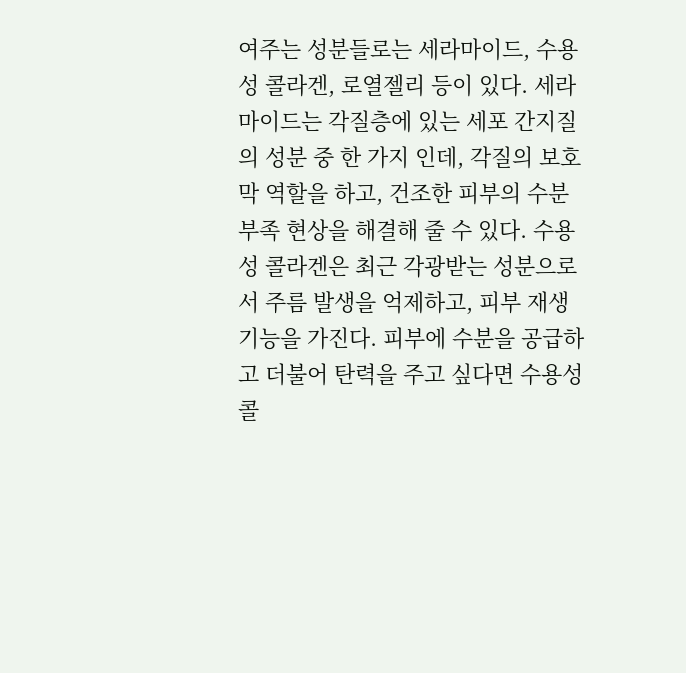여주는 성분들로는 세라마이드, 수용성 콜라겐, 로열젤리 등이 있다. 세라마이드는 각질층에 있는 세포 간지질의 성분 중 한 가지 인데, 각질의 보호막 역할을 하고, 건조한 피부의 수분 부족 현상을 해결해 줄 수 있다. 수용성 콜라겐은 최근 각광받는 성분으로서 주름 발생을 억제하고, 피부 재생 기능을 가진다. 피부에 수분을 공급하고 더불어 탄력을 주고 싶다면 수용성 콜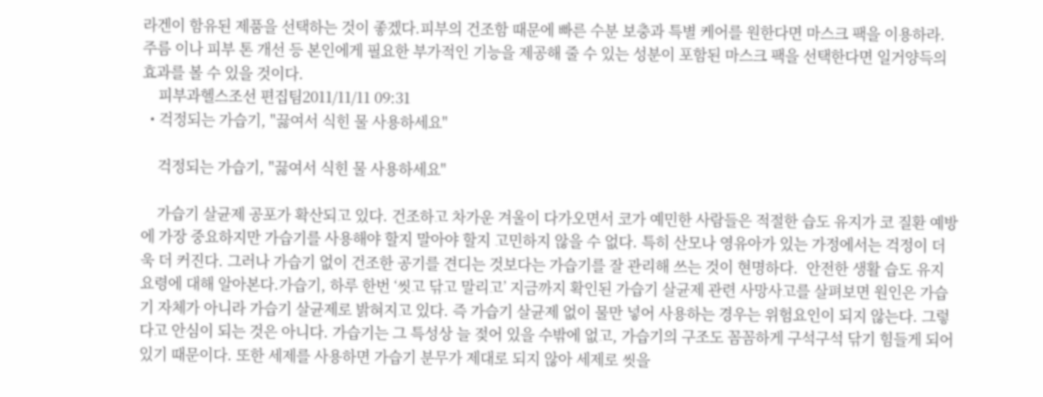라겐이 함유된 제품을 선택하는 것이 좋겠다.피부의 건조함 때문에 빠른 수분 보충과 특별 케어를 원한다면 마스크 팩을 이용하라. 주름 이나 피부 톤 개선 등 본인에게 필요한 부가적인 기능을 제공해 줄 수 있는 성분이 포함된 마스크 팩을 선택한다면 일거양득의 효과를 볼 수 있을 것이다.
    피부과헬스조선 편집팀2011/11/11 09:31
  • 걱정되는 가습기, "끓여서 식힌 물 사용하세요"

    걱정되는 가습기, "끓여서 식힌 물 사용하세요"

    가습기 살균제 공포가 확산되고 있다. 건조하고 차가운 겨울이 다가오면서 코가 예민한 사람들은 적절한 습도 유지가 코 질환 예방에 가장 중요하지만 가습기를 사용해야 할지 말아야 할지 고민하지 않을 수 없다. 특히 산모나 영유아가 있는 가정에서는 걱정이 더욱 더 커진다. 그러나 가습기 없이 건조한 공기를 견디는 것보다는 가습기를 잘 관리해 쓰는 것이 현명하다.  안전한 생활 습도 유지요령에 대해 알아본다.가습기, 하루 한번 ‘씻고 닦고 말리고’ 지금까지 확인된 가습기 살균제 관련 사망사고를 살펴보면 원인은 가습기 자체가 아니라 가습기 살균제로 밝혀지고 있다. 즉 가습기 살균제 없이 물만 넣어 사용하는 경우는 위험요인이 되지 않는다. 그렇다고 안심이 되는 것은 아니다. 가습기는 그 특성상 늘 젖어 있을 수밖에 없고, 가습기의 구조도 꼼꼼하게 구석구석 닦기 힘들게 되어있기 때문이다. 또한 세제를 사용하면 가습기 분무가 제대로 되지 않아 세제로 씻을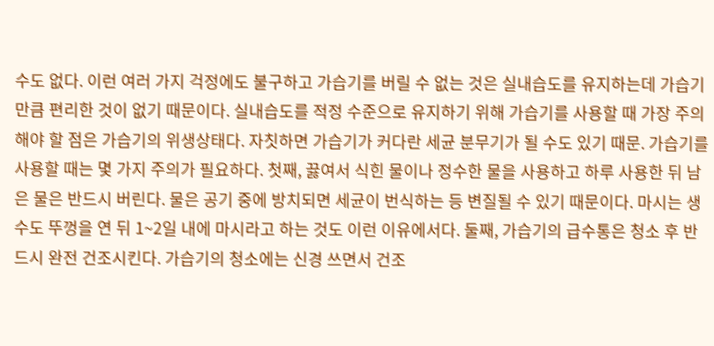수도 없다. 이런 여러 가지 걱정에도 불구하고 가습기를 버릴 수 없는 것은 실내습도를 유지하는데 가습기만큼 편리한 것이 없기 때문이다. 실내습도를 적정 수준으로 유지하기 위해 가습기를 사용할 때 가장 주의해야 할 점은 가습기의 위생상태다. 자칫하면 가습기가 커다란 세균 분무기가 될 수도 있기 때문. 가습기를 사용할 때는 몇 가지 주의가 필요하다. 첫째, 끓여서 식힌 물이나 정수한 물을 사용하고 하루 사용한 뒤 남은 물은 반드시 버린다. 물은 공기 중에 방치되면 세균이 번식하는 등 변질될 수 있기 때문이다. 마시는 생수도 뚜껑을 연 뒤 1~2일 내에 마시라고 하는 것도 이런 이유에서다. 둘째, 가습기의 급수통은 청소 후 반드시 완전 건조시킨다. 가습기의 청소에는 신경 쓰면서 건조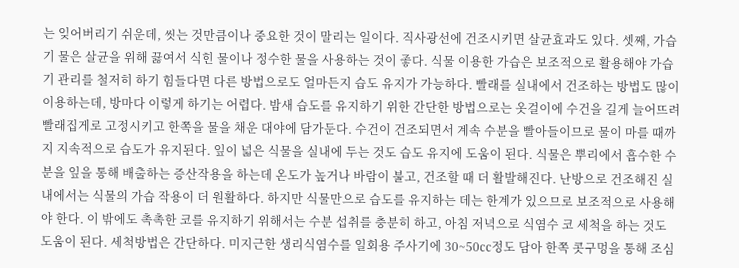는 잊어버리기 쉬운데, 씻는 것만큼이나 중요한 것이 말리는 일이다. 직사광선에 건조시키면 살균효과도 있다. 셋째, 가습기 물은 살균을 위해 끓여서 식힌 물이나 정수한 물을 사용하는 것이 좋다. 식물 이용한 가습은 보조적으로 활용해야 가습기 관리를 철저히 하기 힘들다면 다른 방법으로도 얼마든지 습도 유지가 가능하다. 빨래를 실내에서 건조하는 방법도 많이 이용하는데, 방마다 이렇게 하기는 어렵다. 밤새 습도를 유지하기 위한 간단한 방법으로는 옷걸이에 수건을 길게 늘어뜨려 빨래집게로 고정시키고 한쪽을 물을 채운 대야에 담가둔다. 수건이 건조되면서 계속 수분을 빨아들이므로 물이 마를 때까지 지속적으로 습도가 유지된다. 잎이 넓은 식물을 실내에 두는 것도 습도 유지에 도움이 된다. 식물은 뿌리에서 흡수한 수분을 잎을 통해 배출하는 증산작용을 하는데 온도가 높거나 바람이 불고, 건조할 때 더 활발해진다. 난방으로 건조해진 실내에서는 식물의 가습 작용이 더 원활하다. 하지만 식물만으로 습도를 유지하는 데는 한계가 있으므로 보조적으로 사용해야 한다. 이 밖에도 촉촉한 코를 유지하기 위해서는 수분 섭취를 충분히 하고, 아침 저녁으로 식염수 코 세척을 하는 것도 도움이 된다. 세척방법은 간단하다. 미지근한 생리식염수를 일회용 주사기에 30~50㏄정도 담아 한쪽 콧구멍을 통해 조심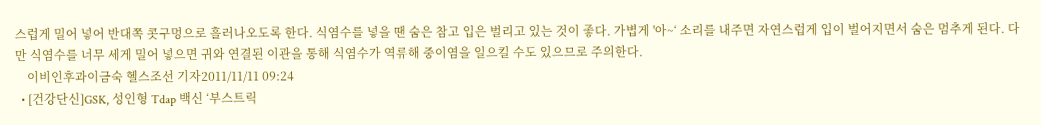스럽게 밀어 넣어 반대쪽 콧구멍으로 흘러나오도록 한다. 식염수를 넣을 땐 숨은 참고 입은 벌리고 있는 것이 좋다. 가볍게 '아~‘ 소리를 내주면 자연스럽게 입이 벌어지면서 숨은 멈추게 된다. 다만 식염수를 너무 세게 밀어 넣으면 귀와 연결된 이관을 통해 식염수가 역류해 중이염을 일으킬 수도 있으므로 주의한다.
    이비인후과이금숙 헬스조선 기자2011/11/11 09:24
  • [건강단신]GSK, 성인형 Tdap 백신 ‘부스트릭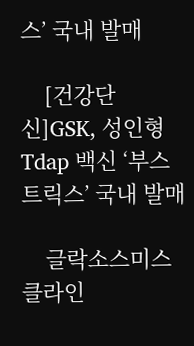스’ 국내 발매

    [건강단신]GSK, 성인형 Tdap 백신 ‘부스트릭스’ 국내 발매

    글락소스미스클라인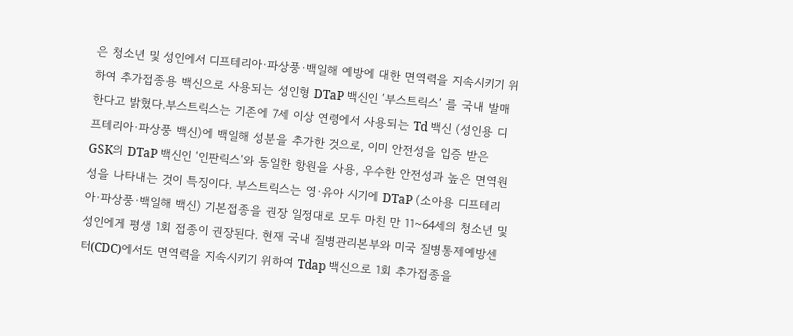은 청소년 및 성인에서 디프테리아·파상풍·백일해 예방에 대한 면역력을 지속시키기 위하여 추가접종용 백신으로 사용되는 성인형 DTaP 백신인 ‘부스트릭스’ 를 국내 발매한다고 밝혔다.부스트릭스는 기존에 7세 이상 연령에서 사용되는 Td 백신 (성인용 디프테리아·파상풍 백신)에 백일해 성분을 추가한 것으로, 이미 안전성을 입증 받은 GSK의 DTaP 백신인 ‘인판릭스’와 동일한 항원을 사용, 우수한 안전성과 높은 면역원성을 나타내는 것이 특징이다. 부스트릭스는 영∙유아 시기에 DTaP (소아용 디프테리아·파상풍·백일해 백신) 기본접종을 권장 일정대로 모두 마친 만 11~64세의 청소년 및 성인에게 평생 1회 접종이 권장된다. 현재 국내 질병관리본부와 미국 질병통제예방센터(CDC)에서도 면역력을 지속시키기 위하여 Tdap 백신으로 1회 추가접종을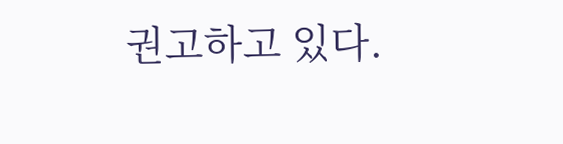권고하고 있다.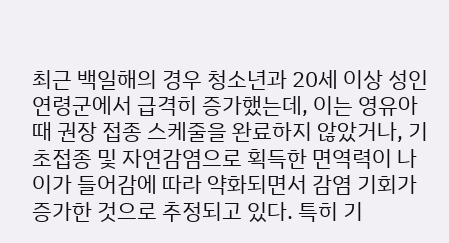최근 백일해의 경우 청소년과 20세 이상 성인 연령군에서 급격히 증가했는데, 이는 영유아 때 권장 접종 스케줄을 완료하지 않았거나, 기초접종 및 자연감염으로 획득한 면역력이 나이가 들어감에 따라 약화되면서 감염 기회가 증가한 것으로 추정되고 있다. 특히 기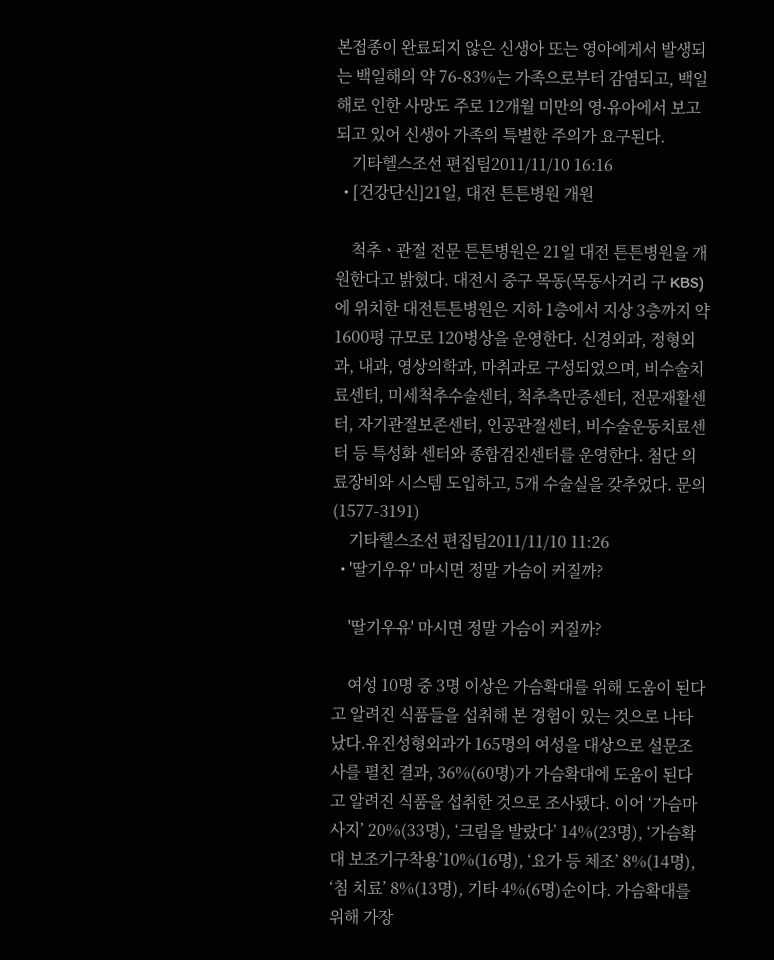본접종이 완료되지 않은 신생아 또는 영아에게서 발생되는 백일해의 약 76-83%는 가족으로부터 감염되고, 백일해로 인한 사망도 주로 12개월 미만의 영∙유아에서 보고 되고 있어 신생아 가족의 특별한 주의가 요구된다.
    기타헬스조선 편집팀2011/11/10 16:16
  • [건강단신]21일, 대전 튼튼병원 개원

    척추ㆍ관절 전문 튼튼병원은 21일 대전 튼튼병원을 개원한다고 밝혔다. 대전시 중구 목동(목동사거리 구 KBS)에 위치한 대전튼튼병원은 지하 1층에서 지상 3층까지 약 1600평 규모로 120병상을 운영한다. 신경외과, 정형외과, 내과, 영상의학과, 마취과로 구성되었으며, 비수술치료센터, 미세척추수술센터, 척추측만증센터, 전문재활센터, 자기관절보존센터, 인공관절센터, 비수술운동치료센터 등 특성화 센터와 종합검진센터를 운영한다. 첨단 의료장비와 시스템 도입하고, 5개 수술실을 갖추었다. 문의(1577-3191)
    기타헬스조선 편집팀2011/11/10 11:26
  • '딸기우유' 마시면 정말 가슴이 커질까?

    '딸기우유' 마시면 정말 가슴이 커질까?

    여성 10명 중 3명 이상은 가슴확대를 위해 도움이 된다고 알려진 식품들을 섭취해 본 경험이 있는 것으로 나타났다.유진성형외과가 165명의 여성을 대상으로 설문조사를 펼친 결과, 36%(60명)가 가슴확대에 도움이 된다고 알려진 식품을 섭취한 것으로 조사됐다. 이어 ‘가슴마사지’ 20%(33명), ‘크림을 발랐다’ 14%(23명), ‘가슴확대 보조기구착용’10%(16명), ‘요가 등 체조’ 8%(14명), ‘침 치료’ 8%(13명), 기타 4%(6명)순이다. 가슴확대를 위해 가장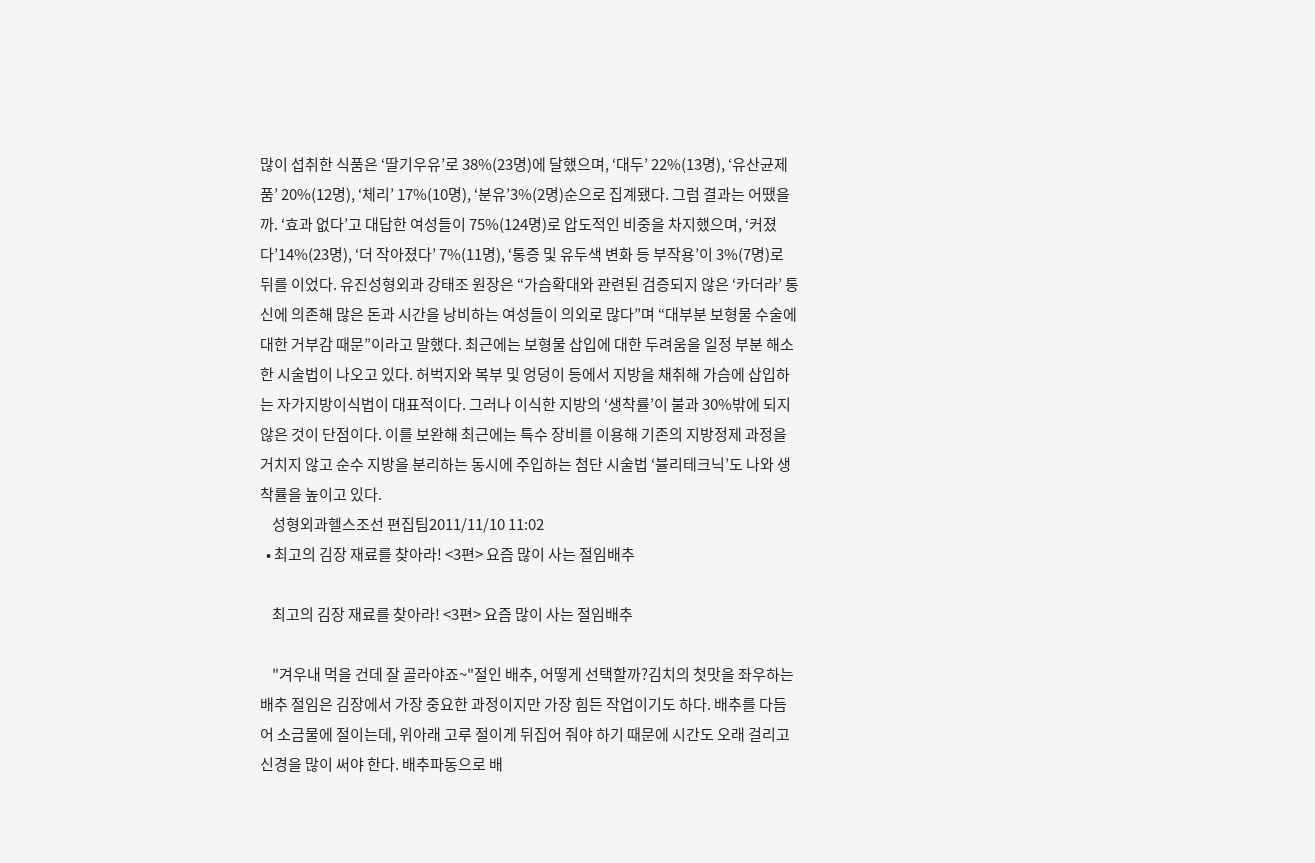많이 섭취한 식품은 ‘딸기우유’로 38%(23명)에 달했으며, ‘대두’ 22%(13명), ‘유산균제품’ 20%(12명), ‘체리’ 17%(10명), ‘분유’3%(2명)순으로 집계됐다. 그럼 결과는 어땠을까. ‘효과 없다’고 대답한 여성들이 75%(124명)로 압도적인 비중을 차지했으며, ‘커졌다’14%(23명), ‘더 작아졌다’ 7%(11명), ‘통증 및 유두색 변화 등 부작용’이 3%(7명)로 뒤를 이었다. 유진성형외과 강태조 원장은 “가슴확대와 관련된 검증되지 않은 ‘카더라’ 통신에 의존해 많은 돈과 시간을 낭비하는 여성들이 의외로 많다”며 “대부분 보형물 수술에 대한 거부감 때문”이라고 말했다. 최근에는 보형물 삽입에 대한 두려움을 일정 부분 해소한 시술법이 나오고 있다. 허벅지와 복부 및 엉덩이 등에서 지방을 채취해 가슴에 삽입하는 자가지방이식법이 대표적이다. 그러나 이식한 지방의 ‘생착률’이 불과 30%밖에 되지 않은 것이 단점이다. 이를 보완해 최근에는 특수 장비를 이용해 기존의 지방정제 과정을 거치지 않고 순수 지방을 분리하는 동시에 주입하는 첨단 시술법 ‘뷸리테크닉’도 나와 생착률을 높이고 있다.
    성형외과헬스조선 편집팀2011/11/10 11:02
  • 최고의 김장 재료를 찾아라! <3편> 요즘 많이 사는 절임배추

    최고의 김장 재료를 찾아라! <3편> 요즘 많이 사는 절임배추

    "겨우내 먹을 건데 잘 골라야죠~"절인 배추, 어떻게 선택할까?김치의 첫맛을 좌우하는 배추 절임은 김장에서 가장 중요한 과정이지만 가장 힘든 작업이기도 하다. 배추를 다듬어 소금물에 절이는데, 위아래 고루 절이게 뒤집어 줘야 하기 때문에 시간도 오래 걸리고 신경을 많이 써야 한다. 배추파동으로 배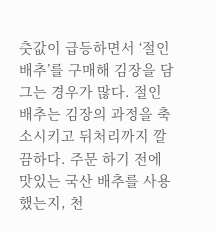춧값이 급등하면서 ‘절인 배추’를 구매해 김장을 담그는 경우가 많다. 절인 배추는 김장의 과정을 축소시키고 뒤처리까지 깔끔하다. 주문 하기 전에 맛있는 국산 배추를 사용했는지, 천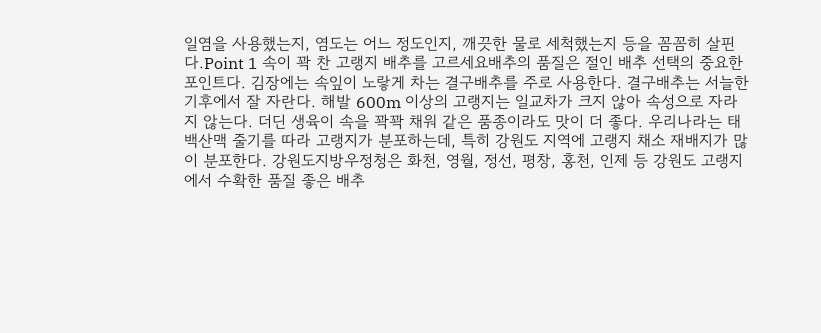일염을 사용했는지, 염도는 어느 정도인지, 깨끗한 물로 세척했는지 등을 꼼꼼히 살핀다.Point 1 속이 꽉 찬 고랭지 배추를 고르세요배추의 품질은 절인 배추 선택의 중요한 포인트다. 김장에는 속잎이 노랗게 차는 결구배추를 주로 사용한다. 결구배추는 서늘한 기후에서 잘 자란다. 해발 600m 이상의 고랭지는 일교차가 크지 않아 속성으로 자라지 않는다. 더딘 생육이 속을 꽉꽉 채워 같은 품종이라도 맛이 더 좋다. 우리나라는 태백산맥 줄기를 따라 고랭지가 분포하는데, 특히 강원도 지역에 고랭지 채소 재배지가 많이 분포한다. 강원도지방우정청은 화천, 영월, 정선, 평창, 홍천, 인제 등 강원도 고랭지에서 수확한 품질 좋은 배추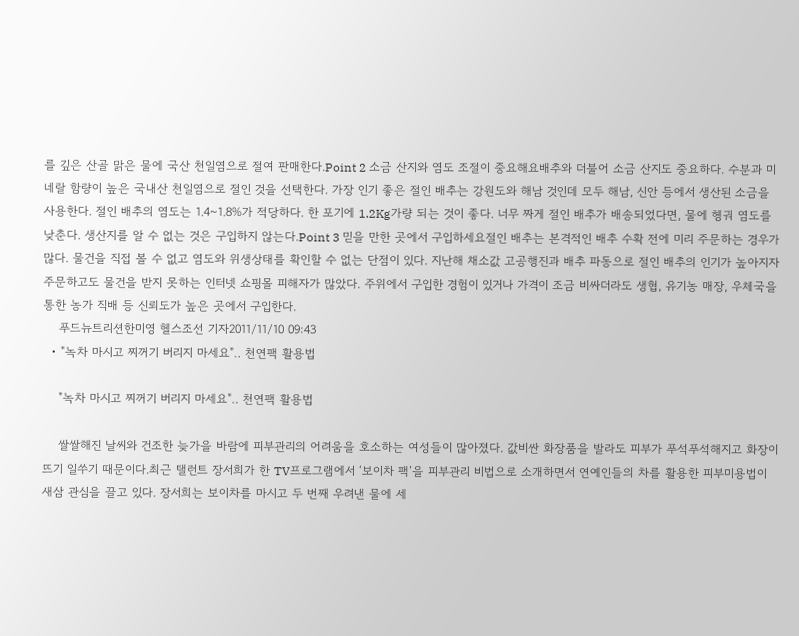를 깊은 산골 맑은 물에 국산 천일염으로 절여 판매한다.Point 2 소금 산지와 염도 조절이 중요해요배추와 더불어 소금 산지도 중요하다. 수분과 미네랄 함량이 높은 국내산 천일염으로 절인 것을 선택한다. 가장 인기 좋은 절인 배추는 강원도와 해남 것인데 모두 해남, 신안 등에서 생산된 소금을 사용한다. 절인 배추의 염도는 1.4~1.8%가 적당하다. 한 포기에 1.2Kg가량 되는 것이 좋다. 너무 짜게 절인 배추가 배송되었다면, 물에 헹궈 염도를 낮춘다. 생산지를 알 수 없는 것은 구입하지 않는다.Point 3 믿을 만한 곳에서 구입하세요절인 배추는 본격적인 배추 수확 전에 미리 주문하는 경우가 많다. 물건을 직접 볼 수 없고 염도와 위생상태를 확인할 수 없는 단점이 있다. 지난해 채소값 고공행진과 배추 파동으로 절인 배추의 인기가 높아지자 주문하고도 물건을 받지 못하는 인터넷 쇼핑몰 피해자가 많았다. 주위에서 구입한 경험이 있거나 가격이 조금 비싸더라도 생협, 유기농 매장, 우체국을 통한 농가 직배 등 신뢰도가 높은 곳에서 구입한다.
    푸드뉴트리션한미영 헬스조선 기자2011/11/10 09:43
  • "녹차 마시고 찌꺼기 버리지 마세요"‥ 천연팩 활용법

    "녹차 마시고 찌꺼기 버리지 마세요"‥ 천연팩 활용법

    쌀쌀해진 날씨와 건조한 늦가을 바람에 피부관리의 어려움을 호소하는 여성들이 많아졌다. 값비싼 화장품을 발라도 피부가 푸석푸석해지고 화장이 뜨기 일쑤기 때문이다.최근 탤런트 장서희가 한 TV프로그램에서 ‘보이차 팩’을 피부관리 비법으로 소개하면서 연예인들의 차를 활용한 피부미용법이 새삼 관심을 끌고 있다. 장서희는 보이차를 마시고 두 번째 우려낸 물에 세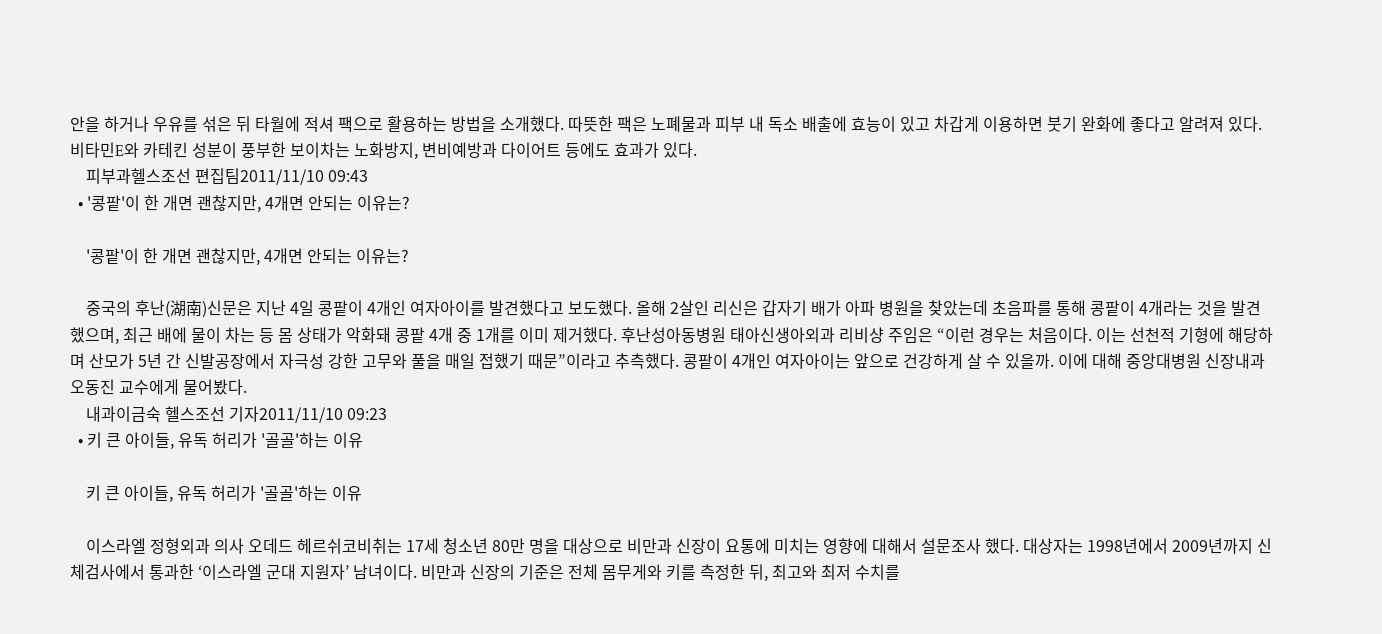안을 하거나 우유를 섞은 뒤 타월에 적셔 팩으로 활용하는 방법을 소개했다. 따뜻한 팩은 노폐물과 피부 내 독소 배출에 효능이 있고 차갑게 이용하면 붓기 완화에 좋다고 알려져 있다. 비타민E와 카테킨 성분이 풍부한 보이차는 노화방지, 변비예방과 다이어트 등에도 효과가 있다.
    피부과헬스조선 편집팀2011/11/10 09:43
  • '콩팥'이 한 개면 괜찮지만, 4개면 안되는 이유는?

    '콩팥'이 한 개면 괜찮지만, 4개면 안되는 이유는?

    중국의 후난(湖南)신문은 지난 4일 콩팥이 4개인 여자아이를 발견했다고 보도했다. 올해 2살인 리신은 갑자기 배가 아파 병원을 찾았는데 초음파를 통해 콩팥이 4개라는 것을 발견했으며, 최근 배에 물이 차는 등 몸 상태가 악화돼 콩팥 4개 중 1개를 이미 제거했다. 후난성아동병원 태아신생아외과 리비샹 주임은 “이런 경우는 처음이다. 이는 선천적 기형에 해당하며 산모가 5년 간 신발공장에서 자극성 강한 고무와 풀을 매일 접했기 때문”이라고 추측했다. 콩팥이 4개인 여자아이는 앞으로 건강하게 살 수 있을까. 이에 대해 중앙대병원 신장내과 오동진 교수에게 물어봤다.
    내과이금숙 헬스조선 기자2011/11/10 09:23
  • 키 큰 아이들, 유독 허리가 '골골'하는 이유

    키 큰 아이들, 유독 허리가 '골골'하는 이유

    이스라엘 정형외과 의사 오데드 헤르쉬코비취는 17세 청소년 80만 명을 대상으로 비만과 신장이 요통에 미치는 영향에 대해서 설문조사 했다. 대상자는 1998년에서 2009년까지 신체검사에서 통과한 ‘이스라엘 군대 지원자’ 남녀이다. 비만과 신장의 기준은 전체 몸무게와 키를 측정한 뒤, 최고와 최저 수치를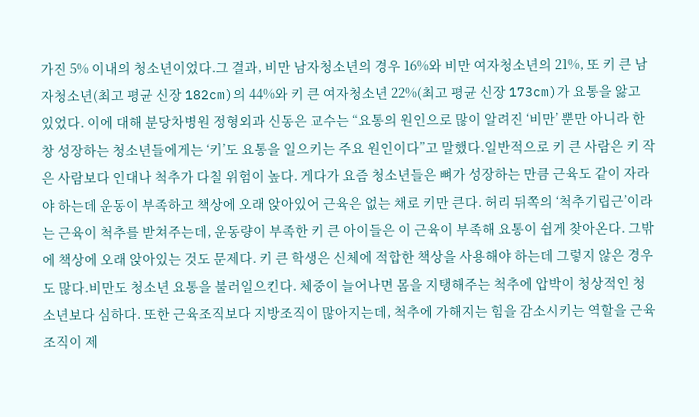가진 5% 이내의 청소년이었다.그 결과, 비만 남자청소년의 경우 16%와 비만 여자청소년의 21%, 또 키 큰 남자청소년(최고 평균 신장 182cm)의 44%와 키 큰 여자청소년 22%(최고 평균 신장 173cm)가 요통을 앓고 있었다. 이에 대해 분당차병원 정형외과 신동은 교수는 “요통의 원인으로 많이 알려진 ‘비만’ 뿐만 아니라 한창 성장하는 청소년들에게는 ‘키’도 요통을 일으키는 주요 원인이다”고 말했다.일반적으로 키 큰 사람은 키 작은 사람보다 인대나 척추가 다칠 위험이 높다. 게다가 요즘 청소년들은 뼈가 성장하는 만큼 근육도 같이 자라야 하는데 운동이 부족하고 책상에 오래 앉아있어 근육은 없는 채로 키만 큰다. 허리 뒤쪽의 ‘척추기립근’이라는 근육이 척추를 받쳐주는데, 운동량이 부족한 키 큰 아이들은 이 근육이 부족해 요통이 쉽게 찾아온다. 그밖에 책상에 오래 앉아있는 것도 문제다. 키 큰 학생은 신체에 적합한 책상을 사용해야 하는데 그렇지 않은 경우도 많다.비만도 청소년 요통을 불러일으킨다. 체중이 늘어나면 몸을 지탱해주는 척추에 압박이 청상적인 청소년보다 심하다. 또한 근육조직보다 지방조직이 많아지는데, 척추에 가해지는 힘을 감소시키는 역할을 근육조직이 제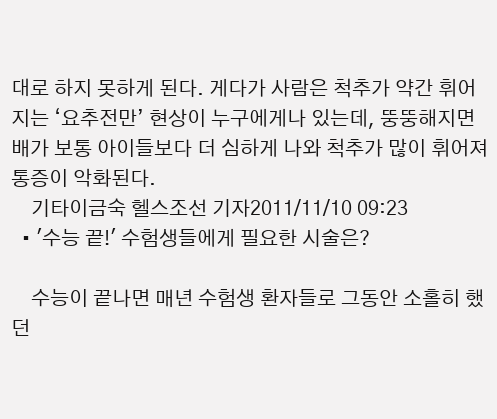대로 하지 못하게 된다. 게다가 사람은 척추가 약간 휘어지는 ‘요추전만’ 현상이 누구에게나 있는데, 뚱뚱해지면 배가 보통 아이들보다 더 심하게 나와 척추가 많이 휘어져 통증이 악화된다.
    기타이금숙 헬스조선 기자2011/11/10 09:23
  • '수능 끝!' 수험생들에게 필요한 시술은?

    수능이 끝나면 매년 수험생 환자들로 그동안 소홀히 했던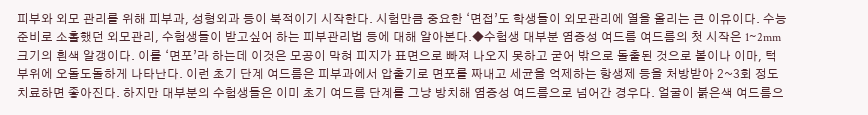피부와 외모 관리를 위해 피부과, 성형외과 등이 북적이기 시작한다. 시험만큼 중요한 ‘면접’도 학생들이 외모관리에 열을 올리는 큰 이유이다. 수능준비로 소홀했던 외모관리, 수험생들이 받고싶어 하는 피부관리법 등에 대해 알아본다.◆수험생 대부분 염증성 여드름 여드름의 첫 시작은 1∼2mm 크기의 흰색 알갱이다. 이를 ‘면포’라 하는데 이것은 모공이 막혀 피지가 표면으로 빠져 나오지 못하고 굳어 밖으로 돌출된 것으로 볼이나 이마, 턱 부위에 오돌도돌하게 나타난다. 이런 초기 단계 여드름은 피부과에서 압출기로 면포를 짜내고 세균을 억제하는 항생제 등을 처방받아 2~3회 정도 치료하면 좋아진다. 하지만 대부분의 수험생들은 이미 초기 여드름 단계를 그냥 방치해 염증성 여드름으로 넘어간 경우다. 얼굴이 붉은색 여드름으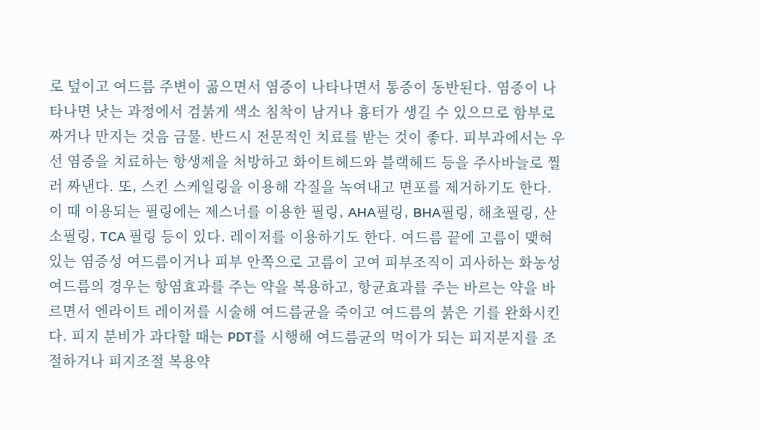로 덮이고 여드름 주변이 곪으면서 염증이 나타나면서 통증이 동반된다. 염증이 나타나면 낫는 과정에서 검붉게 색소 침착이 남거나 흉터가 생길 수 있으므로 함부로 짜거나 만지는 것음 금물. 반드시 전문적인 치료를 받는 것이 좋다. 피부과에서는 우선 염증을 치료하는 항생제을 처방하고 화이트헤드와 블랙헤드 등을 주사바늘로 찔러 짜낸다. 또, 스킨 스케일링을 이용해 각질을 녹여내고 면포를 제거하기도 한다. 이 때 이용되는 필링에는 제스너를 이용한 필링, AHA필링, BHA필링, 해초필링, 산소필링, TCA 필링 등이 있다. 레이저를 이용하기도 한다. 여드름 끝에 고름이 맺혀 있는 염증성 여드름이거나 피부 안쪽으로 고름이 고여 피부조직이 괴사하는 화농성 여드름의 경우는 항염효과를 주는 약을 복용하고, 항균효과를 주는 바르는 약을 바르면서 엔라이트 레이저를 시술해 여드름균을 죽이고 여드름의 붉은 기를 완화시킨다. 피지 분비가 과다할 때는 PDT를 시행해 여드름균의 먹이가 되는 피지분지를 조절하거나 피지조절 복용약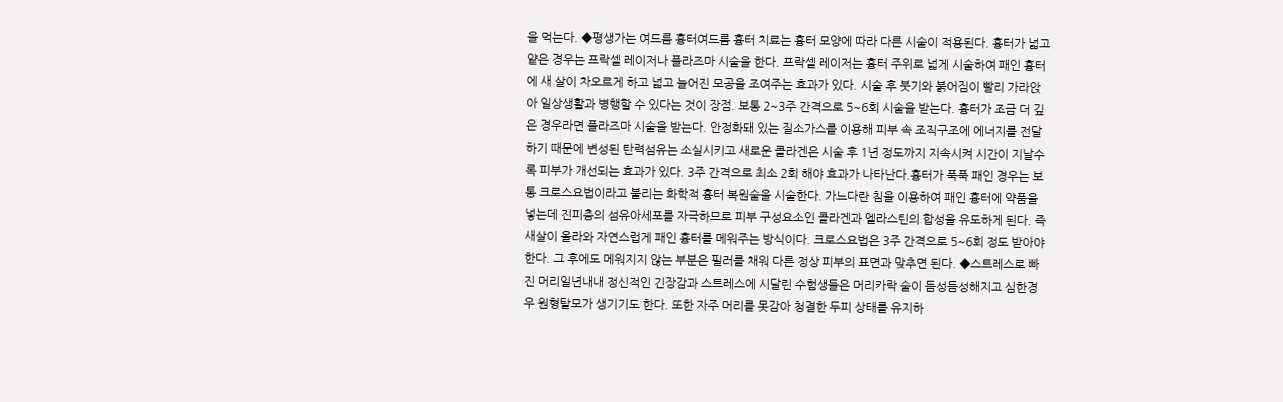을 먹는다. ◆평생가는 여드름 흉터여드름 흉터 치료는 흉터 모양에 따라 다른 시술이 적용된다. 흉터가 넓고 얕은 경우는 프락셀 레이저나 플라즈마 시술을 한다. 프락셀 레이저는 흉터 주위로 넓게 시술하여 패인 흉터에 새 살이 차오르게 하고 넓고 늘어진 모공을 조여주는 효과가 있다. 시술 후 붓기와 붉어짐이 빨리 가라앉아 일상생활과 병행할 수 있다는 것이 장점. 보통 2~3주 간격으로 5~6회 시술을 받는다. 흉터가 조금 더 깊은 경우라면 플라즈마 시술을 받는다. 안정화돼 있는 질소가스를 이용해 피부 속 조직구조에 에너지를 전달하기 때문에 변성된 탄력섬유는 소실시키고 새로운 콜라겐은 시술 후 1년 정도까지 지속시켜 시간이 지날수록 피부가 개선되는 효과가 있다. 3주 간격으로 최소 2회 해야 효과가 나타난다.흉터가 푹푹 패인 경우는 보통 크로스요법이라고 불리는 화학적 흉터 복원술을 시술한다. 가느다란 침을 이용하여 패인 흉터에 약품을 넣는데 진피층의 섬유아세포를 자극하므로 피부 구성요소인 콜라겐과 엘라스틴의 합성을 유도하게 된다. 즉 새살이 올라와 자연스럽게 패인 흉터를 메워주는 방식이다. 크로스요법은 3주 간격으로 5~6회 정도 받아야 한다. 그 후에도 메워지지 않는 부분은 필러를 채워 다른 정상 피부의 표면과 맞추면 된다. ◆스트레스로 빠진 머리일년내내 정신적인 긴장감과 스트레스에 시달린 수험생들은 머리카락 숱이 듬성듬성해지고 심한경우 원형탈모가 생기기도 한다. 또한 자주 머리를 못감아 청결한 두피 상태를 유지하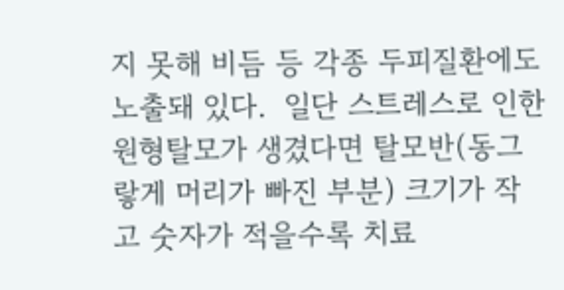지 못해 비듬 등 각종 두피질환에도 노출돼 있다.  일단 스트레스로 인한 원형탈모가 생겼다면 탈모반(동그랗게 머리가 빠진 부분) 크기가 작고 숫자가 적을수록 치료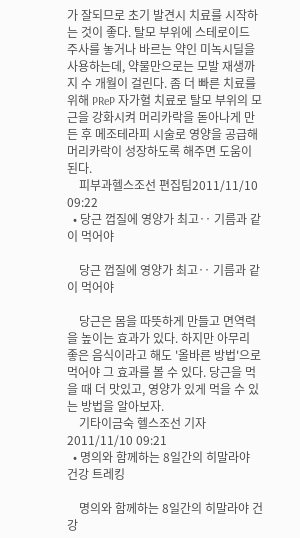가 잘되므로 초기 발견시 치료를 시작하는 것이 좋다. 탈모 부위에 스테로이드 주사를 놓거나 바르는 약인 미녹시딜을 사용하는데, 약물만으로는 모발 재생까지 수 개월이 걸린다. 좀 더 빠른 치료를 위해 PReP 자가혈 치료로 탈모 부위의 모근을 강화시켜 머리카락을 돋아나게 만든 후 메조테라피 시술로 영양을 공급해 머리카락이 성장하도록 해주면 도움이 된다.
    피부과헬스조선 편집팀2011/11/10 09:22
  • 당근 껍질에 영양가 최고‥ 기름과 같이 먹어야

    당근 껍질에 영양가 최고‥ 기름과 같이 먹어야

    당근은 몸을 따뜻하게 만들고 면역력을 높이는 효과가 있다. 하지만 아무리 좋은 음식이라고 해도 '올바른 방법'으로 먹어야 그 효과를 볼 수 있다. 당근을 먹을 때 더 맛있고, 영양가 있게 먹을 수 있는 방법을 알아보자.
    기타이금숙 헬스조선 기자2011/11/10 09:21
  • 명의와 함께하는 8일간의 히말라야 건강 트레킹

    명의와 함께하는 8일간의 히말라야 건강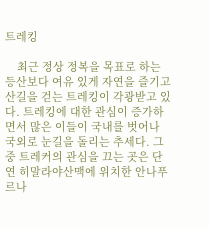트레킹

    최근 정상 정복을 목표로 하는 등산보다 여유 있게 자연을 즐기고 산길을 걷는 트레킹이 각광받고 있다. 트레킹에 대한 관심이 증가하면서 많은 이들이 국내를 벗어나 국외로 눈길을 돌리는 추세다. 그중 트레커의 관심을 끄는 곳은 단연 히말라야산맥에 위치한 안나푸르나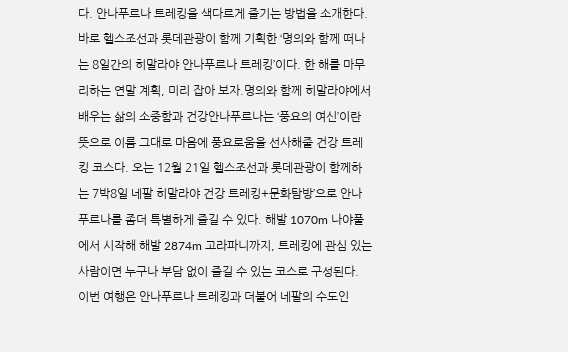다. 안나푸르나 트레킹을 색다르게 즐기는 방법을 소개한다. 바로 헬스조선과 롯데관광이 함께 기획한 ‘명의와 함께 떠나는 8일간의 히말라야 안나푸르나 트레킹’이다. 한 해를 마무리하는 연말 계획, 미리 잡아 보자.명의와 함께 히말라야에서 배우는 삶의 소중함과 건강안나푸르나는 ‘풍요의 여신’이란 뜻으로 이름 그대로 마음에 풍요로움을 선사해줄 건강 트레킹 코스다. 오는 12월 21일 헬스조선과 롯데관광이 함께하는 7박8일 네팔 히말라야 건강 트레킹+문화탐방’으로 안나푸르나를 좀더 특별하게 즐길 수 있다. 해발 1070m 나야풀에서 시작해 해발 2874m 고라파니까지, 트레킹에 관심 있는 사람이면 누구나 부담 없이 즐길 수 있는 코스로 구성된다. 이번 여행은 안나푸르나 트레킹과 더불어 네팔의 수도인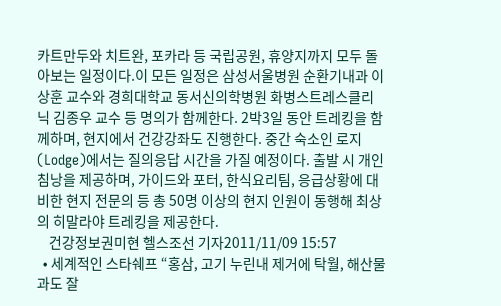카트만두와 치트완, 포카라 등 국립공원, 휴양지까지 모두 돌아보는 일정이다.이 모든 일정은 삼성서울병원 순환기내과 이상훈 교수와 경희대학교 동서신의학병원 화병스트레스클리닉 김종우 교수 등 명의가 함께한다. 2박3일 동안 트레킹을 함께하며, 현지에서 건강강좌도 진행한다. 중간 숙소인 로지(Lodge)에서는 질의응답 시간을 가질 예정이다. 출발 시 개인침낭을 제공하며, 가이드와 포터, 한식요리팀, 응급상황에 대비한 현지 전문의 등 총 50명 이상의 현지 인원이 동행해 최상의 히말라야 트레킹을 제공한다.
    건강정보권미현 헬스조선 기자2011/11/09 15:57
  • 세계적인 스타쉐프 “홍삼, 고기 누린내 제거에 탁월, 해산물과도 잘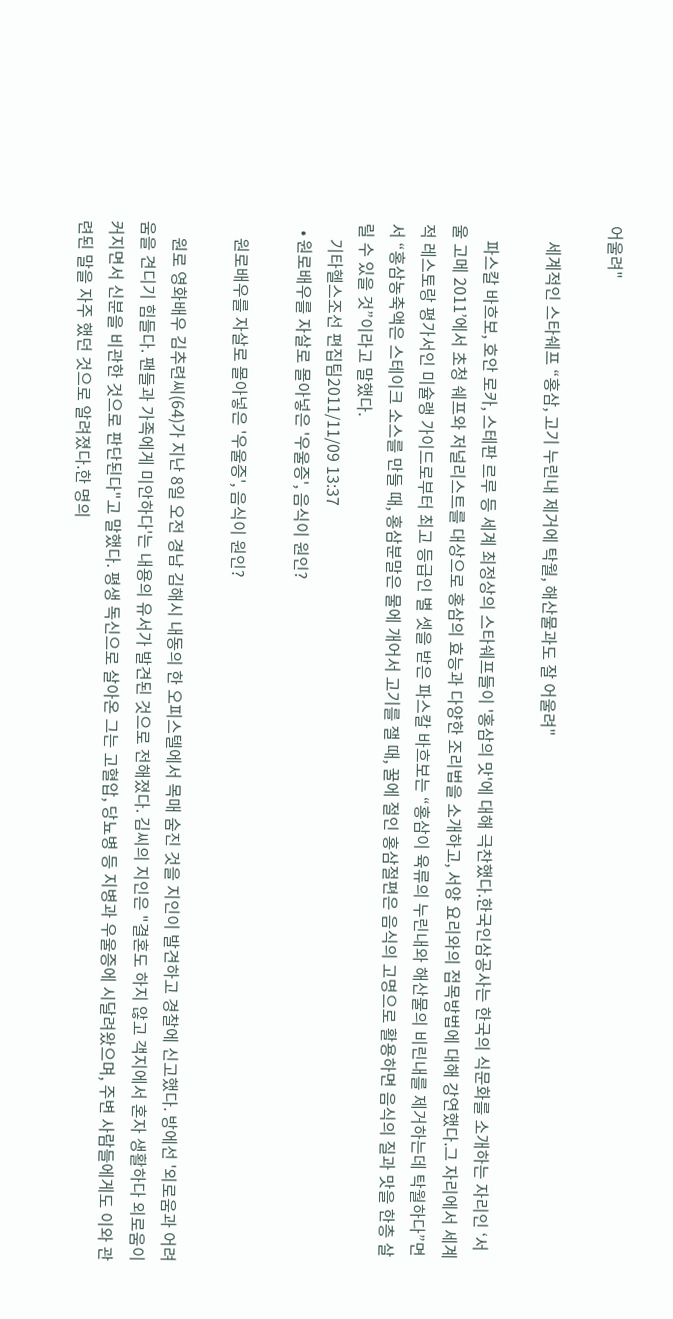어울려"

    세계적인 스타쉐프 “홍삼, 고기 누린내 제거에 탁월, 해산물과도 잘 어울려"

    파스칼 바흐보, 호안 로카, 스테판 르루 등 세계 최정상의 스타쉐프들이 '홍삼의 맛'에 대해 극찬했다.한국인삼공사는 한국의 식문화를 소개하는 자리인 ‘서울 고메 2011’에서 초청 쉐프와 저널리스트를 대상으로 홍삼의 효능과 다양한 조리법을 소개하고, 서양 요리와의 접목방법에 대해 강연했다.그 자리에서 세계적 레스토랑 평가서인 미슐랭 가이드로부터 최고 등급인 별 셋을 받은 파스칼 바흐보는 “홍삼이 육류의 누린내와 해산물의 비린내를 제거하는데 탁월하다”면서 “홍삼농축액은 스테이크 소스를 만들 때, 홍삼분말은 물에 개어서 고기를 잴 때, 꿀에 절인 홍삼절편은 음식의 고명으로 활용하면 음식의 질과 맛을 한층 살릴 수 있을 것”이라고 말했다.
    기타헬스조선 편집팀2011/11/09 13:37
  • 원로배우를 자살로 몰아넣은 '우울증', 음식이 원인?

    원로배우를 자살로 몰아넣은 '우울증', 음식이 원인?

    원로 영화배우 김추련씨(64)가 지난 8일 오전 경남 김해시 내동의 한 오피스텔에서 목매 숨진 것을 지인이 발견하고 경찰에 신고했다. 방에선 '외로움과 어려움을 견디기 힘들다. 팬들과 가족에게 미안하다'는 내용의 유서가 발견된 것으로 전해졌다. 김씨의 지인은 "결혼도 하지 않고 객지에서 혼자 생활하다 외로움이 커지면서 신분을 비관한 것으로 판단된다"고 말했다. 평생 독신으로 살아온 그는 고혈압, 당뇨병 등 지병과 우울증에 시달려왔으며, 주변 사람들에게도 이와 관련된 말을 자주 했던 것으로 알려졌다.한 명의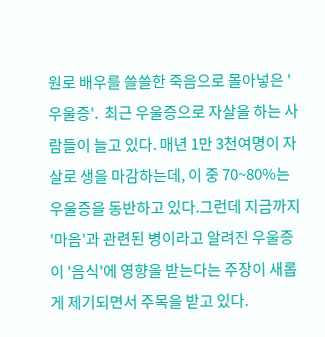원로 배우를 쓸쓸한 죽음으로 몰아넣은 '우울증'.  최근 우울증으로 자살을 하는 사람들이 늘고 있다. 매년 1만 3천여명이 자살로 생을 마감하는데, 이 중 70~80%는 우울증을 동반하고 있다.그런데 지금까지 '마음'과 관련된 병이라고 알려진 우울증이 '음식'에 영향을 받는다는 주장이 새롭게 제기되면서 주목을 받고 있다.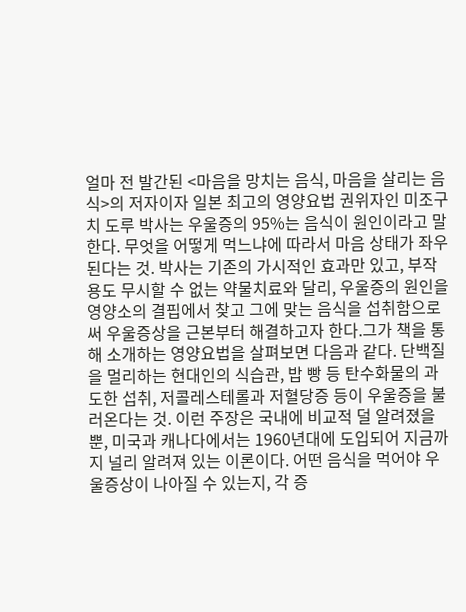얼마 전 발간된 <마음을 망치는 음식, 마음을 살리는 음식>의 저자이자 일본 최고의 영양요법 권위자인 미조구치 도루 박사는 우울증의 95%는 음식이 원인이라고 말한다. 무엇을 어떻게 먹느냐에 따라서 마음 상태가 좌우된다는 것. 박사는 기존의 가시적인 효과만 있고, 부작용도 무시할 수 없는 약물치료와 달리, 우울증의 원인을 영양소의 결핍에서 찾고 그에 맞는 음식을 섭취함으로써 우울증상을 근본부터 해결하고자 한다.그가 책을 통해 소개하는 영양요법을 살펴보면 다음과 같다. 단백질을 멀리하는 현대인의 식습관, 밥 빵 등 탄수화물의 과도한 섭취, 저콜레스테롤과 저혈당증 등이 우울증을 불러온다는 것. 이런 주장은 국내에 비교적 덜 알려졌을 뿐, 미국과 캐나다에서는 1960년대에 도입되어 지금까지 널리 알려져 있는 이론이다. 어떤 음식을 먹어야 우울증상이 나아질 수 있는지, 각 증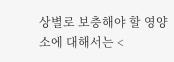상별로 보충해야 할 영양소에 대해서는 <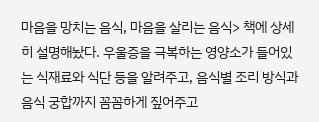마음을 망치는 음식, 마음을 살리는 음식> 책에 상세히 설명해놨다. 우울증을 극복하는 영양소가 들어있는 식재료와 식단 등을 알려주고, 음식별 조리 방식과 음식 궁합까지 꼼꼼하게 짚어주고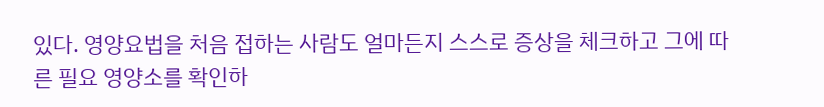있다. 영양요법을 처음 접하는 사람도 얼마든지 스스로 증상을 체크하고 그에 따른 필요 영양소를 확인하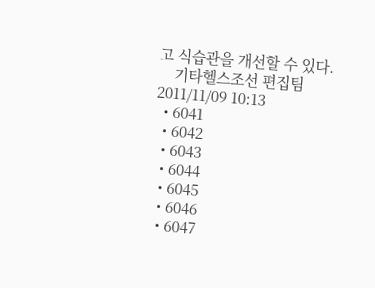고 식습관을 개선할 수 있다.
    기타헬스조선 편집팀2011/11/09 10:13
  • 6041
  • 6042
  • 6043
  • 6044
  • 6045
  • 6046
  • 6047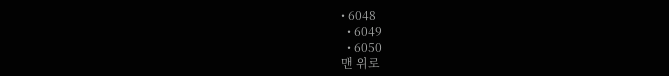• 6048
  • 6049
  • 6050
맨 위로